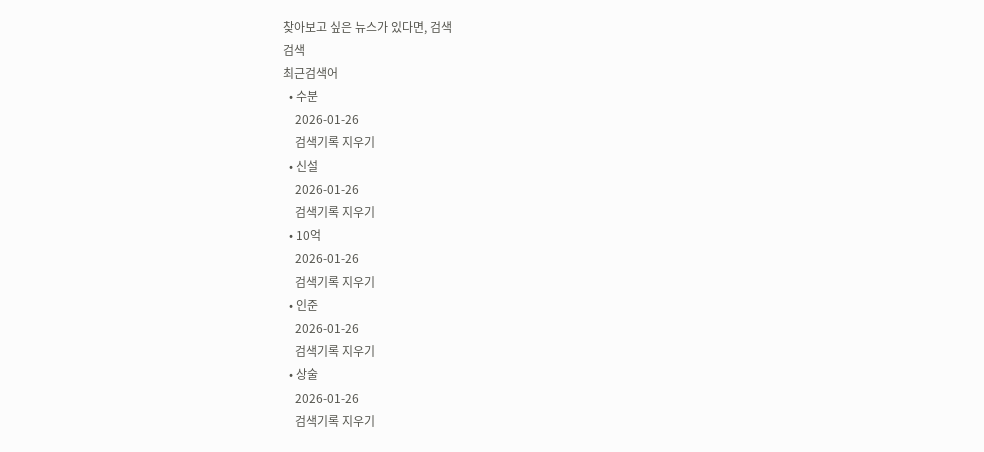찾아보고 싶은 뉴스가 있다면, 검색
검색
최근검색어
  • 수분
    2026-01-26
    검색기록 지우기
  • 신설
    2026-01-26
    검색기록 지우기
  • 10억
    2026-01-26
    검색기록 지우기
  • 인준
    2026-01-26
    검색기록 지우기
  • 상술
    2026-01-26
    검색기록 지우기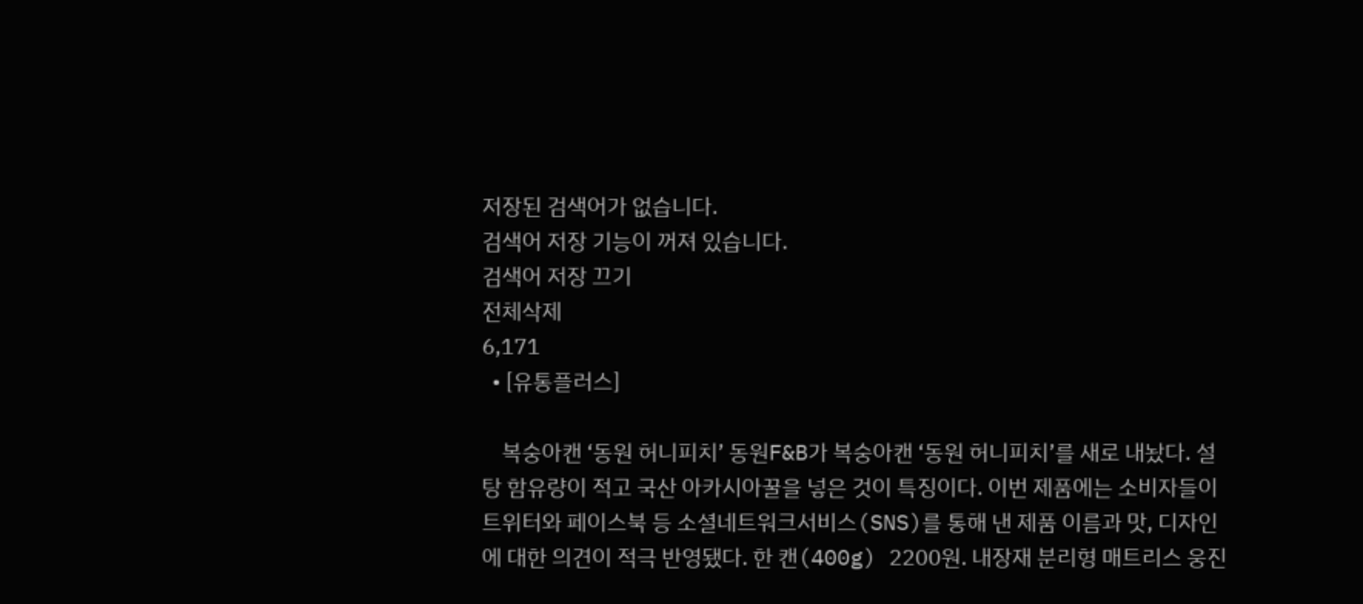저장된 검색어가 없습니다.
검색어 저장 기능이 꺼져 있습니다.
검색어 저장 끄기
전체삭제
6,171
  • [유통플러스]

    복숭아캔 ‘동원 허니피치’ 동원F&B가 복숭아캔 ‘동원 허니피치’를 새로 내놨다. 설탕 함유량이 적고 국산 아카시아꿀을 넣은 것이 특징이다. 이번 제품에는 소비자들이 트위터와 페이스북 등 소셜네트워크서비스(SNS)를 통해 낸 제품 이름과 맛, 디자인에 대한 의견이 적극 반영됐다. 한 캔(400g) 2200원. 내장재 분리형 매트리스 웅진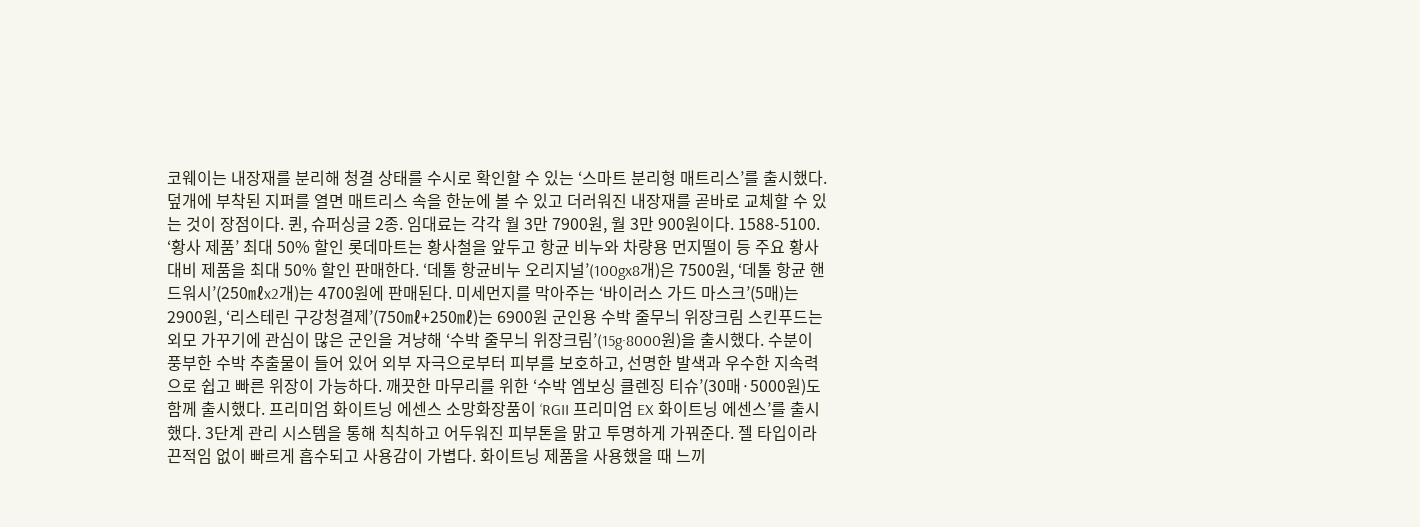코웨이는 내장재를 분리해 청결 상태를 수시로 확인할 수 있는 ‘스마트 분리형 매트리스’를 출시했다. 덮개에 부착된 지퍼를 열면 매트리스 속을 한눈에 볼 수 있고 더러워진 내장재를 곧바로 교체할 수 있는 것이 장점이다. 퀸, 슈퍼싱글 2종. 임대료는 각각 월 3만 7900원, 월 3만 900원이다. 1588-5100. ‘황사 제품’ 최대 50% 할인 롯데마트는 황사철을 앞두고 항균 비누와 차량용 먼지떨이 등 주요 황사 대비 제품을 최대 50% 할인 판매한다. ‘데톨 항균비누 오리지널’(100gx8개)은 7500원, ‘데톨 항균 핸드워시’(250㎖x2개)는 4700원에 판매된다. 미세먼지를 막아주는 ‘바이러스 가드 마스크’(5매)는 2900원, ‘리스테린 구강청결제’(750㎖+250㎖)는 6900원 군인용 수박 줄무늬 위장크림 스킨푸드는 외모 가꾸기에 관심이 많은 군인을 겨냥해 ‘수박 줄무늬 위장크림’(15g·8000원)을 출시했다. 수분이 풍부한 수박 추출물이 들어 있어 외부 자극으로부터 피부를 보호하고, 선명한 발색과 우수한 지속력으로 쉽고 빠른 위장이 가능하다. 깨끗한 마무리를 위한 ‘수박 엠보싱 클렌징 티슈’(30매·5000원)도 함께 출시했다. 프리미엄 화이트닝 에센스 소망화장품이 ‘RGII 프리미엄 EX 화이트닝 에센스’를 출시했다. 3단계 관리 시스템을 통해 칙칙하고 어두워진 피부톤을 맑고 투명하게 가꿔준다. 젤 타입이라 끈적임 없이 빠르게 흡수되고 사용감이 가볍다. 화이트닝 제품을 사용했을 때 느끼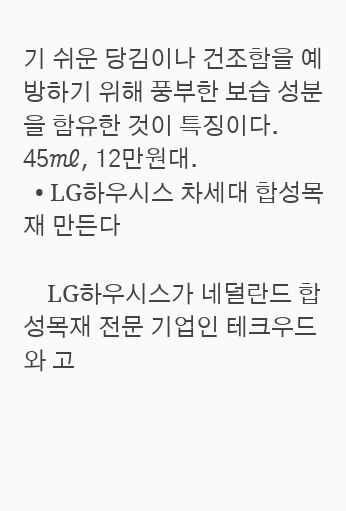기 쉬운 당김이나 건조함을 예방하기 위해 풍부한 보습 성분을 함유한 것이 특징이다. 45㎖, 12만원대.
  • LG하우시스 차세대 합성목재 만든다

    LG하우시스가 네덜란드 합성목재 전문 기업인 테크우드와 고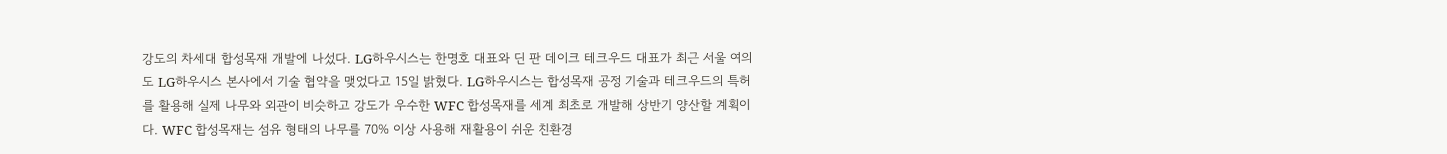강도의 차세대 합성목재 개발에 나섰다. LG하우시스는 한명호 대표와 딘 판 데이크 테크우드 대표가 최근 서울 여의도 LG하우시스 본사에서 기술 협약을 맺었다고 15일 밝혔다. LG하우시스는 합성목재 공정 기술과 테크우드의 특허를 활용해 실제 나무와 외관이 비슷하고 강도가 우수한 WFC 합성목재를 세계 최초로 개발해 상반기 양산할 계획이다. WFC 합성목재는 섬유 형태의 나무를 70% 이상 사용해 재활용이 쉬운 친환경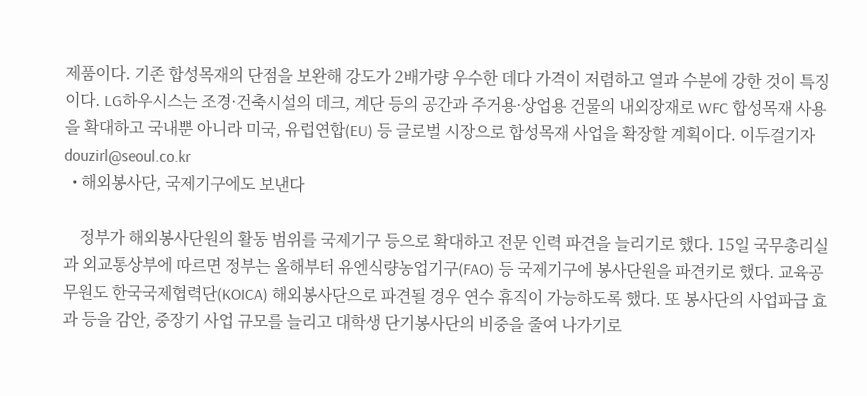제품이다. 기존 합성목재의 단점을 보완해 강도가 2배가량 우수한 데다 가격이 저렴하고 열과 수분에 강한 것이 특징이다. LG하우시스는 조경·건축시설의 데크, 계단 등의 공간과 주거용·상업용 건물의 내외장재로 WFC 합성목재 사용을 확대하고 국내뿐 아니라 미국, 유럽연합(EU) 등 글로벌 시장으로 합성목재 사업을 확장할 계획이다. 이두걸기자 douzirl@seoul.co.kr
  • 해외봉사단, 국제기구에도 보낸다

    정부가 해외봉사단원의 활동 범위를 국제기구 등으로 확대하고 전문 인력 파견을 늘리기로 했다. 15일 국무총리실과 외교통상부에 따르면 정부는 올해부터 유엔식량농업기구(FAO) 등 국제기구에 봉사단원을 파견키로 했다. 교육공무원도 한국국제협력단(KOICA) 해외봉사단으로 파견될 경우 연수 휴직이 가능하도록 했다. 또 봉사단의 사업파급 효과 등을 감안, 중장기 사업 규모를 늘리고 대학생 단기봉사단의 비중을 줄여 나가기로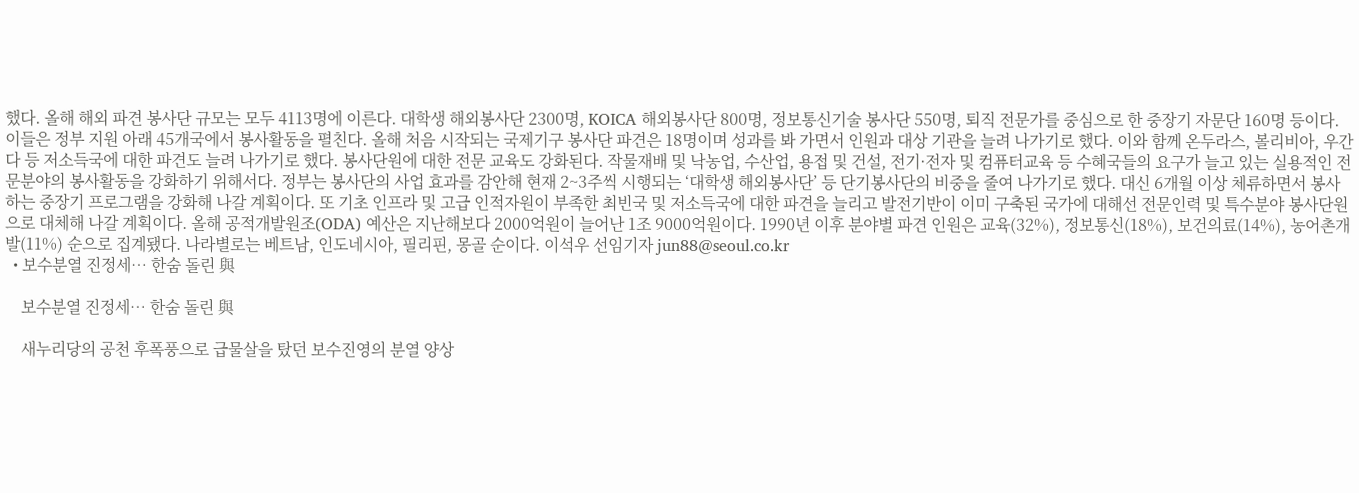했다. 올해 해외 파견 봉사단 규모는 모두 4113명에 이른다. 대학생 해외봉사단 2300명, KOICA 해외봉사단 800명, 정보통신기술 봉사단 550명, 퇴직 전문가를 중심으로 한 중장기 자문단 160명 등이다. 이들은 정부 지원 아래 45개국에서 봉사활동을 펼친다. 올해 처음 시작되는 국제기구 봉사단 파견은 18명이며 성과를 봐 가면서 인원과 대상 기관을 늘려 나가기로 했다. 이와 함께 온두라스, 볼리비아, 우간다 등 저소득국에 대한 파견도 늘려 나가기로 했다. 봉사단원에 대한 전문 교육도 강화된다. 작물재배 및 낙농업, 수산업, 용접 및 건설, 전기·전자 및 컴퓨터교육 등 수혜국들의 요구가 늘고 있는 실용적인 전문분야의 봉사활동을 강화하기 위해서다. 정부는 봉사단의 사업 효과를 감안해 현재 2~3주씩 시행되는 ‘대학생 해외봉사단’ 등 단기봉사단의 비중을 줄여 나가기로 했다. 대신 6개월 이상 체류하면서 봉사하는 중장기 프로그램을 강화해 나갈 계획이다. 또 기초 인프라 및 고급 인적자원이 부족한 최빈국 및 저소득국에 대한 파견을 늘리고 발전기반이 이미 구축된 국가에 대해선 전문인력 및 특수분야 봉사단원으로 대체해 나갈 계획이다. 올해 공적개발원조(ODA) 예산은 지난해보다 2000억원이 늘어난 1조 9000억원이다. 1990년 이후 분야별 파견 인원은 교육(32%), 정보통신(18%), 보건의료(14%), 농어촌개발(11%) 순으로 집계됐다. 나라별로는 베트남, 인도네시아, 필리핀, 몽골 순이다. 이석우 선임기자 jun88@seoul.co.kr
  • 보수분열 진정세… 한숨 돌린 與

    보수분열 진정세… 한숨 돌린 與

    새누리당의 공천 후폭풍으로 급물살을 탔던 보수진영의 분열 양상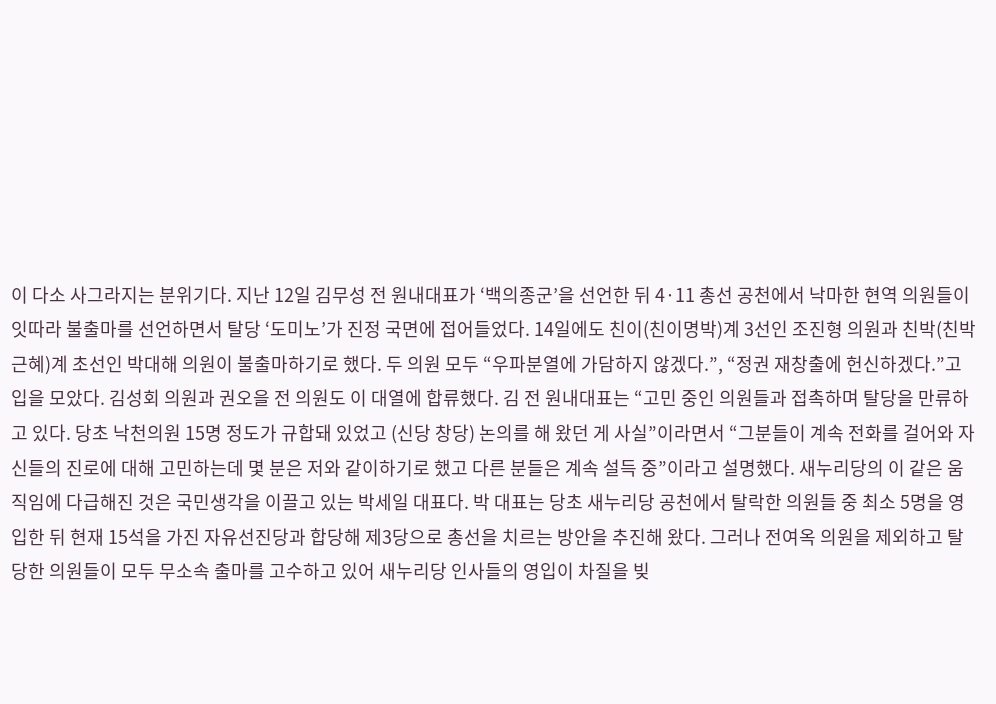이 다소 사그라지는 분위기다. 지난 12일 김무성 전 원내대표가 ‘백의종군’을 선언한 뒤 4·11 총선 공천에서 낙마한 현역 의원들이 잇따라 불출마를 선언하면서 탈당 ‘도미노’가 진정 국면에 접어들었다. 14일에도 친이(친이명박)계 3선인 조진형 의원과 친박(친박근혜)계 초선인 박대해 의원이 불출마하기로 했다. 두 의원 모두 “우파분열에 가담하지 않겠다.”, “정권 재창출에 헌신하겠다.”고 입을 모았다. 김성회 의원과 권오을 전 의원도 이 대열에 합류했다. 김 전 원내대표는 “고민 중인 의원들과 접촉하며 탈당을 만류하고 있다. 당초 낙천의원 15명 정도가 규합돼 있었고 (신당 창당) 논의를 해 왔던 게 사실”이라면서 “그분들이 계속 전화를 걸어와 자신들의 진로에 대해 고민하는데 몇 분은 저와 같이하기로 했고 다른 분들은 계속 설득 중”이라고 설명했다. 새누리당의 이 같은 움직임에 다급해진 것은 국민생각을 이끌고 있는 박세일 대표다. 박 대표는 당초 새누리당 공천에서 탈락한 의원들 중 최소 5명을 영입한 뒤 현재 15석을 가진 자유선진당과 합당해 제3당으로 총선을 치르는 방안을 추진해 왔다. 그러나 전여옥 의원을 제외하고 탈당한 의원들이 모두 무소속 출마를 고수하고 있어 새누리당 인사들의 영입이 차질을 빚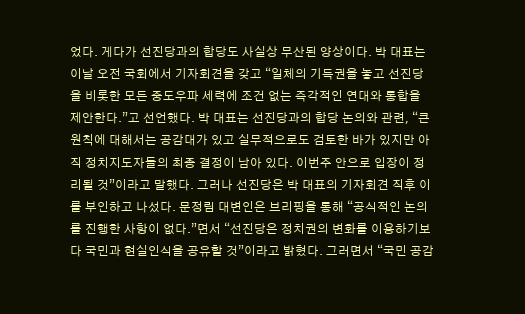었다. 게다가 선진당과의 합당도 사실상 무산된 양상이다. 박 대표는 이날 오전 국회에서 기자회견을 갖고 “일체의 기득권을 놓고 선진당을 비롯한 모든 중도우파 세력에 조건 없는 즉각적인 연대와 통합을 제안한다.”고 선언했다. 박 대표는 선진당과의 합당 논의와 관련, “큰 원칙에 대해서는 공감대가 있고 실무적으로도 검토한 바가 있지만 아직 정치지도자들의 최종 결정이 남아 있다. 이번주 안으로 입장이 정리될 것”이라고 말했다. 그러나 선진당은 박 대표의 기자회견 직후 이를 부인하고 나섰다. 문정림 대변인은 브리핑을 통해 “공식적인 논의를 진행한 사항이 없다.”면서 “선진당은 정치권의 변화를 이용하기보다 국민과 현실인식을 공유할 것”이라고 밝혔다. 그러면서 “국민 공감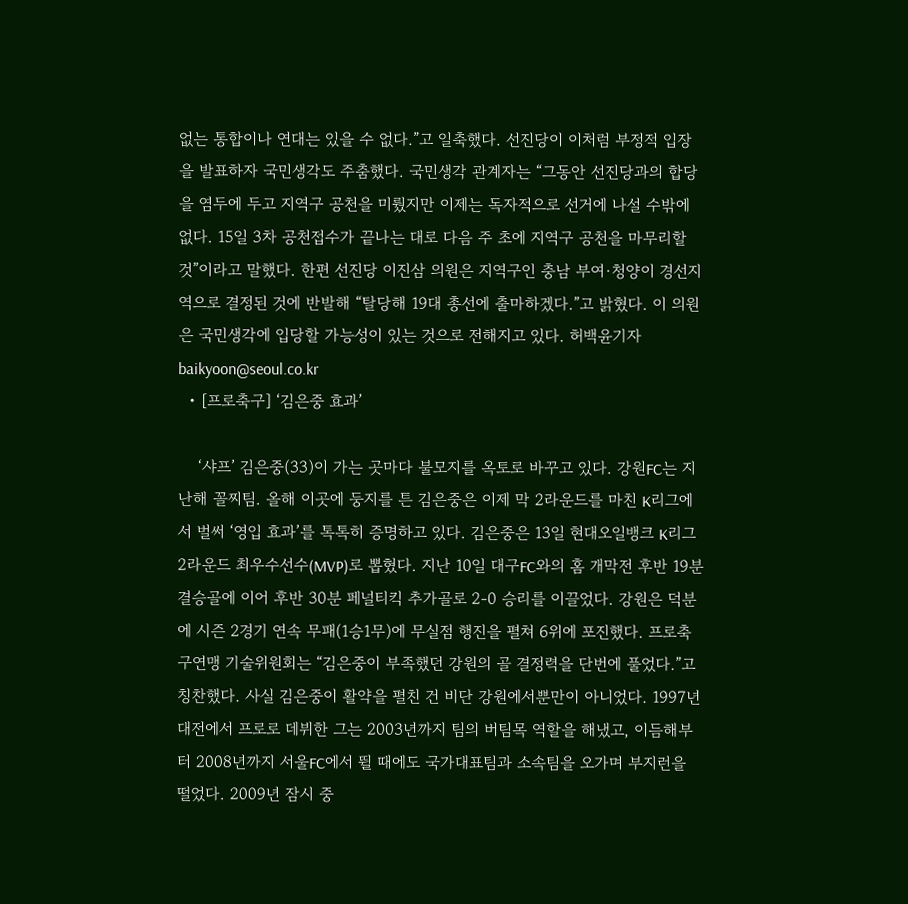없는 통합이나 연대는 있을 수 없다.”고 일축했다. 선진당이 이처럼 부정적 입장을 발표하자 국민생각도 주춤했다. 국민생각 관계자는 “그동안 선진당과의 합당을 염두에 두고 지역구 공천을 미뤘지만 이제는 독자적으로 선거에 나설 수밖에 없다. 15일 3차 공천접수가 끝나는 대로 다음 주 초에 지역구 공천을 마무리할 것”이라고 말했다. 한편 선진당 이진삼 의원은 지역구인 충남 부여·청양이 경선지역으로 결정된 것에 반발해 “탈당해 19대 총선에 출마하겠다.”고 밝혔다. 이 의원은 국민생각에 입당할 가능성이 있는 것으로 전해지고 있다. 허백윤기자 baikyoon@seoul.co.kr
  • [프로축구] ‘김은중 효과’

    ‘샤프’ 김은중(33)이 가는 곳마다 불모지를 옥토로 바꾸고 있다. 강원FC는 지난해 꼴찌팀. 올해 이곳에 둥지를 튼 김은중은 이제 막 2라운드를 마친 K리그에서 벌써 ‘영입 효과’를 톡톡히 증명하고 있다. 김은중은 13일 현대오일뱅크 K리그 2라운드 최우수선수(MVP)로 뽑혔다. 지난 10일 대구FC와의 홈 개막전 후반 19분 결승골에 이어 후반 30분 페널티킥 추가골로 2-0 승리를 이끌었다. 강원은 덕분에 시즌 2경기 연속 무패(1승1무)에 무실점 행진을 펼쳐 6위에 포진했다. 프로축구연맹 기술위원회는 “김은중이 부족했던 강원의 골 결정력을 단번에 풀었다.”고 칭찬했다. 사실 김은중이 활약을 펼친 건 비단 강원에서뿐만이 아니었다. 1997년 대전에서 프로로 데뷔한 그는 2003년까지 팀의 버팀목 역할을 해냈고, 이듬해부터 2008년까지 서울FC에서 뛸 때에도 국가대표팀과 소속팀을 오가며 부지런을 떨었다. 2009년 잠시 중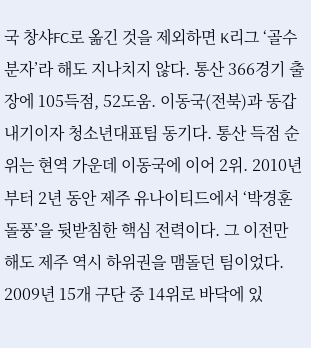국 창샤FC로 옮긴 것을 제외하면 K리그 ‘골수분자’라 해도 지나치지 않다. 통산 366경기 출장에 105득점, 52도움. 이동국(전북)과 동갑내기이자 청소년대표팀 동기다. 통산 득점 순위는 현역 가운데 이동국에 이어 2위. 2010년부터 2년 동안 제주 유나이티드에서 ‘박경훈 돌풍’을 뒷받침한 핵심 전력이다. 그 이전만 해도 제주 역시 하위권을 맴돌던 팀이었다. 2009년 15개 구단 중 14위로 바닥에 있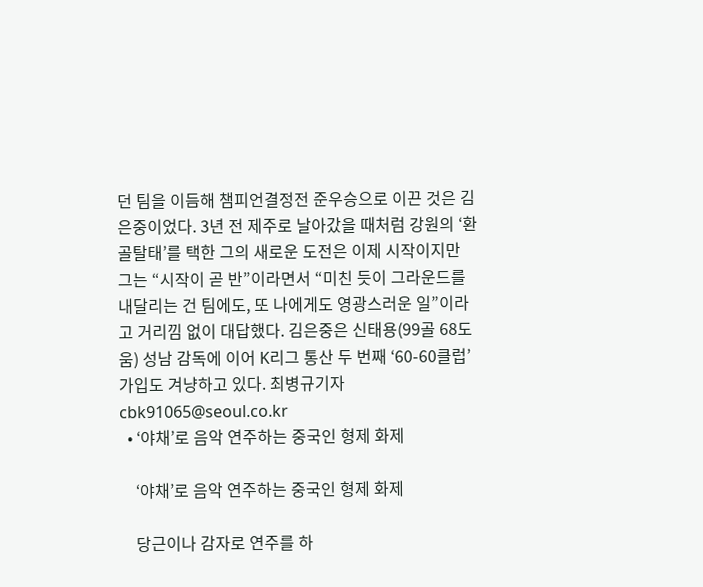던 팀을 이듬해 챔피언결정전 준우승으로 이끈 것은 김은중이었다. 3년 전 제주로 날아갔을 때처럼 강원의 ‘환골탈태’를 택한 그의 새로운 도전은 이제 시작이지만 그는 “시작이 곧 반”이라면서 “미친 듯이 그라운드를 내달리는 건 팀에도, 또 나에게도 영광스러운 일”이라고 거리낌 없이 대답했다. 김은중은 신태용(99골 68도움) 성남 감독에 이어 K리그 통산 두 번째 ‘60-60클럽’ 가입도 겨냥하고 있다. 최병규기자 cbk91065@seoul.co.kr
  • ‘야채’로 음악 연주하는 중국인 형제 화제

    ‘야채’로 음악 연주하는 중국인 형제 화제

    당근이나 감자로 연주를 하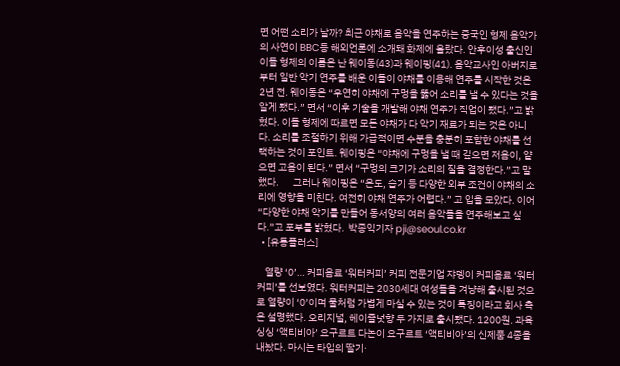면 어떤 소리가 날까? 최근 야채로 음악을 연주하는 중국인 형제 음악가의 사연이 BBC등 해외언론에 소개돼 화제에 올랐다. 안후이성 출신인 이들 형제의 이름은 난 웨이동(43)과 웨이핑(41). 음악교사인 아버지로부터 일반 악기 연주를 배운 이들이 야채를 이용해 연주를 시작한 것은 2년 전. 웨이동은 “우연히 야채에 구멍을 뚫어 소리를 낼 수 있다는 것을 알게 됐다.” 면서 “이후 기술을 개발해 야채 연주가 직업이 됐다.”고 밝혔다. 이들 형제에 따르면 모든 야채가 다 악기 재료가 되는 것은 아니다. 소리를 조절하기 위해 가급적이면 수분을 충분히 포함한 야채를 선택하는 것이 포인트. 웨이핑은 “야채에 구멍을 낼 때 깊으면 저음이, 얕으면 고음이 된다.” 면서 “구멍의 크기가 소리의 질을 결정한다.”고 말했다.       그러나 웨이핑은 “온도, 습기 등 다양한 외부 조건이 야채의 소리에 영향을 미친다. 여전히 야채 연주가 어렵다.” 고 입을 모았다. 이어 “다양한 야채 악기를 만들어 동서양의 여러 음악들을 연주해보고 싶다.”고 포부를 밝혔다.  박종익기자 pji@seoul.co.kr
  • [유통플러스]

    열량 ‘0’… 커피음료 ‘워터커피’ 커피 전문기업 쟈뎅이 커피음료 ‘워터커피’를 선보였다. 워터커피는 2030세대 여성들을 겨냥해 출시된 것으로 열량이 ‘0’이며 물처럼 가볍게 마실 수 있는 것이 특징이라고 회사 측은 설명했다. 오리지널, 헤이즐넛향 두 가지로 출시됐다. 1200원. 과육 싱싱 ‘액티비아’ 요구르트 다논이 요구르트 ‘액티비아’의 신제품 4종을 내놨다. 마시는 타입의 딸기·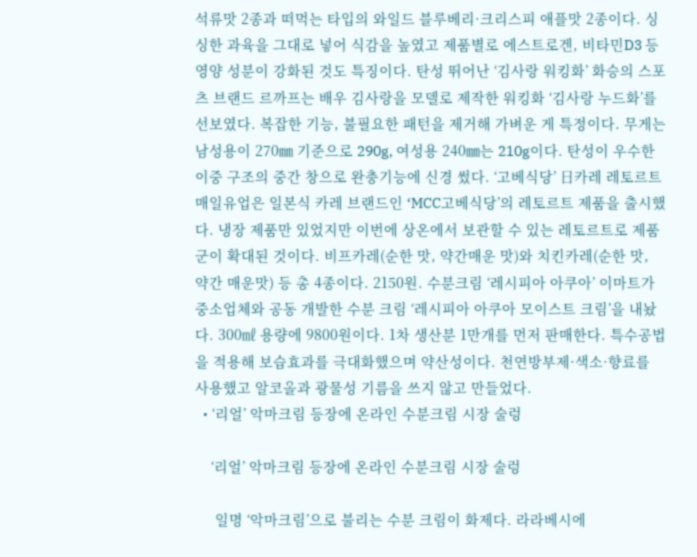석류맛 2종과 떠먹는 타입의 와일드 블루베리·크리스피 애플맛 2종이다. 싱싱한 과육을 그대로 넣어 식감을 높였고 제품별로 에스트로겐, 비타민D3 등 영양 성분이 강화된 것도 특징이다. 탄성 뛰어난 ‘김사랑 워킹화’ 화승의 스포츠 브랜드 르까프는 배우 김사랑을 모델로 제작한 워킹화 ‘김사랑 누드화’를 선보였다. 복잡한 기능, 불필요한 패턴을 제거해 가벼운 게 특정이다. 무게는 남성용이 270㎜ 기준으로 290g, 여성용 240㎜는 210g이다. 탄성이 우수한 이중 구조의 중간 창으로 완충기능에 신경 썼다. ‘고베식당’ 日카레 레토르트 매일유업은 일본식 카레 브랜드인 ‘MCC고베식당’의 레토르트 제품을 출시했다. 냉장 제품만 있었지만 이번에 상온에서 보관할 수 있는 레토르트로 제품군이 확대된 것이다. 비프카레(순한 맛, 약간매운 맛)와 치킨카레(순한 맛, 약간 매운맛) 등 총 4종이다. 2150원. 수분크림 ‘레시피아 아쿠아’ 이마트가 중소업체와 공동 개발한 수분 크림 ‘레시피아 아쿠아 모이스트 크림’을 내놨다. 300㎖ 용량에 9800원이다. 1차 생산분 1만개를 먼저 판매한다. 특수공법을 적용해 보습효과를 극대화했으며 약산성이다. 천연방부제·색소·향료를 사용했고 알코올과 광물성 기름을 쓰지 않고 만들었다.
  • ‘리얼’ 악마크림 등장에 온라인 수분크림 시장 술렁

    ‘리얼’ 악마크림 등장에 온라인 수분크림 시장 술렁

     일명 ‘악마크림’으로 불리는 수분 크림이 화제다. 라라베시에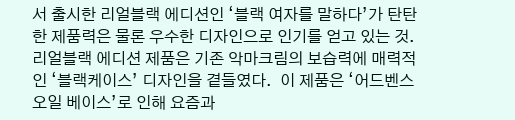서 출시한 리얼블랙 에디션인 ‘블랙 여자를 말하다’가 탄탄한 제품력은 물론 우수한 디자인으로 인기를 얻고 있는 것. 리얼블랙 에디션 제품은 기존 악마크림의 보습력에 매력적인 ‘블랙케이스’ 디자인을 곁들였다.  이 제품은 ‘어드벤스 오일 베이스’로 인해 요즘과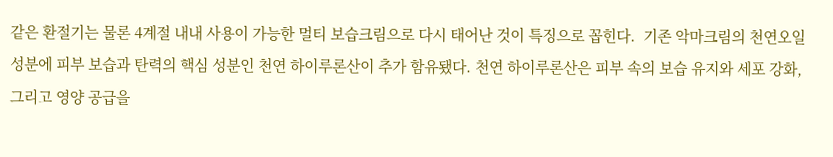같은 환절기는 물론 4계절 내내 사용이 가능한 멀티 보습크림으로 다시 태어난 것이 특징으로 꼽힌다.  기존 악마크림의 천연오일 성분에 피부 보습과 탄력의 핵심 성분인 천연 하이루론산이 추가 함유됐다. 천연 하이루론산은 피부 속의 보습 유지와 세포 강화, 그리고 영양 공급을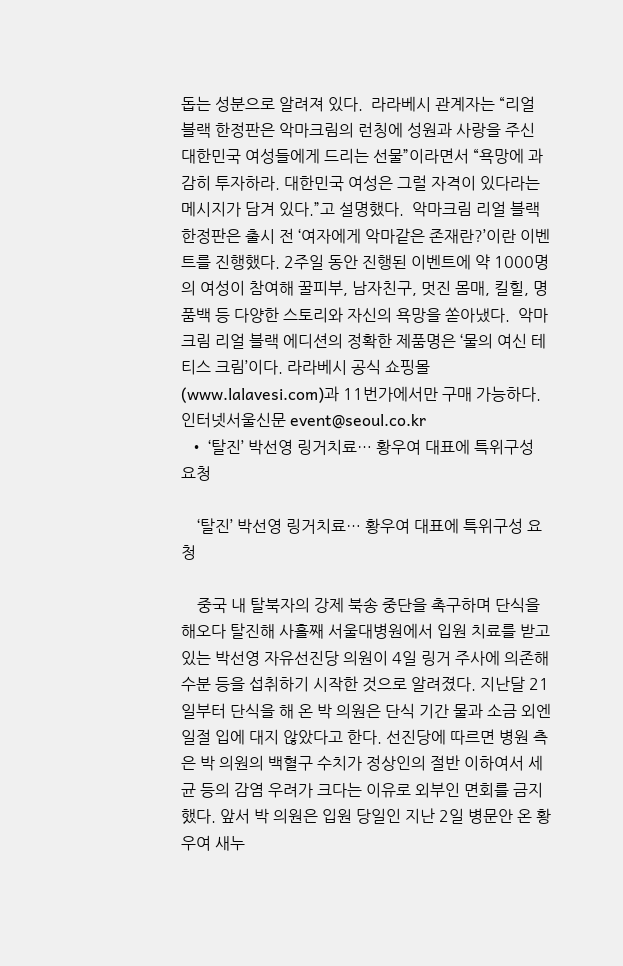돕는 성분으로 알려져 있다.  라라베시 관계자는 “리얼 블랙 한정판은 악마크림의 런칭에 성원과 사랑을 주신 대한민국 여성들에게 드리는 선물”이라면서 “욕망에 과감히 투자하라. 대한민국 여성은 그럴 자격이 있다라는 메시지가 담겨 있다.”고 설명했다.  악마크림 리얼 블랙 한정판은 출시 전 ‘여자에게 악마같은 존재란?’이란 이벤트를 진행했다. 2주일 동안 진행된 이벤트에 약 1000명의 여성이 참여해 꿀피부, 남자친구, 멋진 몸매, 킬힐, 명품백 등 다양한 스토리와 자신의 욕망을 쏟아냈다.  악마크림 리얼 블랙 에디션의 정확한 제품명은 ‘물의 여신 테티스 크림’이다. 라라베시 공식 쇼핑몰(www.lalavesi.com)과 11번가에서만 구매 가능하다.  인터넷서울신문 event@seoul.co.kr
  • ‘탈진’ 박선영 링거치료… 황우여 대표에 특위구성 요청

    ‘탈진’ 박선영 링거치료… 황우여 대표에 특위구성 요청

    중국 내 탈북자의 강제 북송 중단을 촉구하며 단식을 해오다 탈진해 사흘째 서울대병원에서 입원 치료를 받고 있는 박선영 자유선진당 의원이 4일 링거 주사에 의존해 수분 등을 섭취하기 시작한 것으로 알려졌다. 지난달 21일부터 단식을 해 온 박 의원은 단식 기간 물과 소금 외엔 일절 입에 대지 않았다고 한다. 선진당에 따르면 병원 측은 박 의원의 백혈구 수치가 정상인의 절반 이하여서 세균 등의 감염 우려가 크다는 이유로 외부인 면회를 금지했다. 앞서 박 의원은 입원 당일인 지난 2일 병문안 온 황우여 새누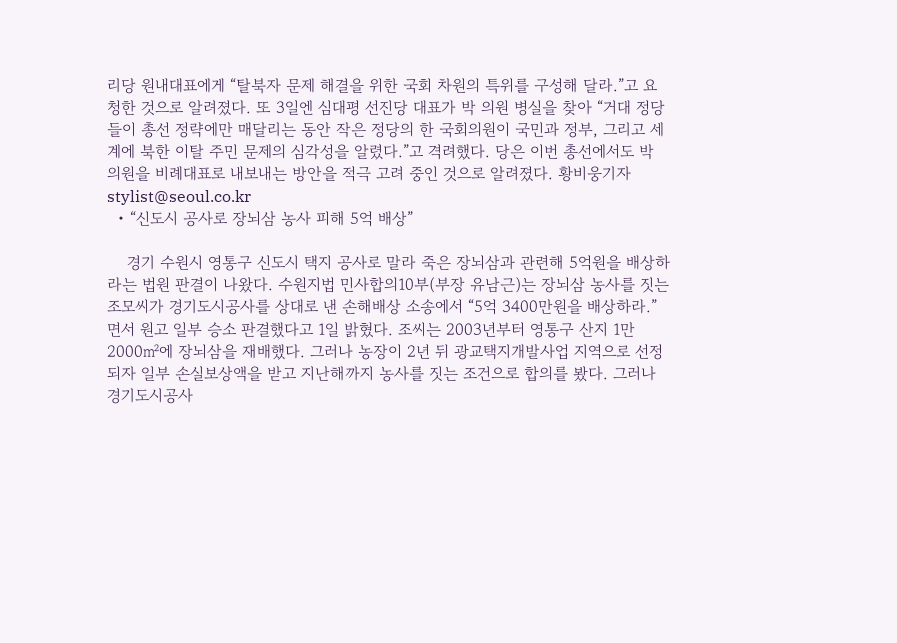리당 원내대표에게 “탈북자 문제 해결을 위한 국회 차원의 특위를 구성해 달라.”고 요청한 것으로 알려졌다. 또 3일엔 심대평 선진당 대표가 박 의원 병실을 찾아 “거대 정당들이 총선 정략에만 매달리는 동안 작은 정당의 한 국회의원이 국민과 정부, 그리고 세계에 북한 이탈 주민 문제의 심각성을 알렸다.”고 격려했다. 당은 이번 총선에서도 박 의원을 비례대표로 내보내는 방안을 적극 고려 중인 것으로 알려졌다. 황비웅기자 stylist@seoul.co.kr
  • “신도시 공사로 장뇌삼 농사 피해 5억 배상”

    경기 수원시 영통구 신도시 택지 공사로 말라 죽은 장뇌삼과 관련해 5억원을 배상하라는 법원 판결이 나왔다. 수원지법 민사합의10부(부장 유남근)는 장뇌삼 농사를 짓는 조모씨가 경기도시공사를 상대로 낸 손해배상 소송에서 “5억 3400만원을 배상하라.”면서 원고 일부 승소 판결했다고 1일 밝혔다. 조씨는 2003년부터 영통구 산지 1만 2000㎡에 장뇌삼을 재배했다. 그러나 농장이 2년 뒤 광교택지개발사업 지역으로 선정되자 일부 손실보상액을 받고 지난해까지 농사를 짓는 조건으로 합의를 봤다. 그러나 경기도시공사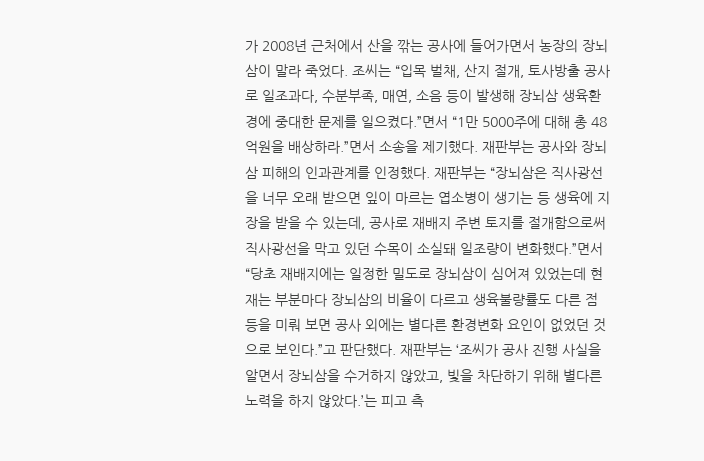가 2008년 근처에서 산을 깎는 공사에 들어가면서 농장의 장뇌삼이 말라 죽었다. 조씨는 “입목 벌채, 산지 절개, 토사방출 공사로 일조과다, 수분부족, 매연, 소음 등이 발생해 장뇌삼 생육환경에 중대한 문제를 일으켰다.”면서 “1만 5000주에 대해 총 48억원을 배상하라.”면서 소송을 제기했다. 재판부는 공사와 장뇌삼 피해의 인과관계를 인정했다. 재판부는 “장뇌삼은 직사광선을 너무 오래 받으면 잎이 마르는 엽소병이 생기는 등 생육에 지장을 받을 수 있는데, 공사로 재배지 주변 토지를 절개함으로써 직사광선을 막고 있던 수목이 소실돼 일조량이 변화했다.”면서 “당초 재배지에는 일정한 밀도로 장뇌삼이 심어져 있었는데 현재는 부분마다 장뇌삼의 비율이 다르고 생육불량률도 다른 점 등을 미뤄 보면 공사 외에는 별다른 환경변화 요인이 없었던 것으로 보인다.”고 판단했다. 재판부는 ‘조씨가 공사 진행 사실을 알면서 장뇌삼을 수거하지 않았고, 빛을 차단하기 위해 별다른 노력을 하지 않았다.’는 피고 측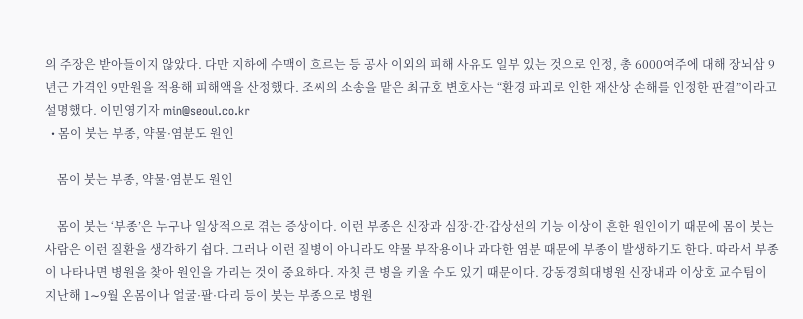의 주장은 받아들이지 않았다. 다만 지하에 수맥이 흐르는 등 공사 이외의 피해 사유도 일부 있는 것으로 인정, 총 6000여주에 대해 장뇌삼 9년근 가격인 9만원을 적용해 피해액을 산정했다. 조씨의 소송을 맡은 최규호 변호사는 “환경 파괴로 인한 재산상 손해를 인정한 판결”이라고 설명했다. 이민영기자 min@seoul.co.kr
  • 몸이 붓는 부종, 약물·염분도 원인

    몸이 붓는 부종, 약물·염분도 원인

    몸이 붓는 ‘부종’은 누구나 일상적으로 겪는 증상이다. 이런 부종은 신장과 심장·간·갑상선의 기능 이상이 흔한 원인이기 때문에 몸이 붓는 사람은 이런 질환을 생각하기 쉽다. 그러나 이런 질병이 아니라도 약물 부작용이나 과다한 염분 때문에 부종이 발생하기도 한다. 따라서 부종이 나타나면 병원을 찾아 원인을 가리는 것이 중요하다. 자칫 큰 병을 키울 수도 있기 때문이다. 강동경희대병원 신장내과 이상호 교수팀이 지난해 1∼9월 온몸이나 얼굴·팔·다리 등이 붓는 부종으로 병원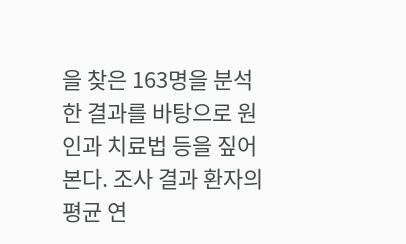을 찾은 163명을 분석한 결과를 바탕으로 원인과 치료법 등을 짚어 본다. 조사 결과 환자의 평균 연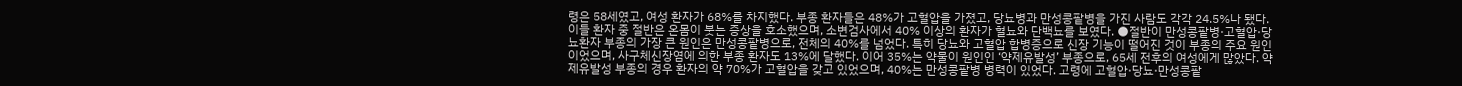령은 58세였고, 여성 환자가 68%를 차지했다. 부종 환자들은 48%가 고혈압을 가졌고, 당뇨병과 만성콩팥병을 가진 사람도 각각 24.5%나 됐다. 이들 환자 중 절반은 온몸이 붓는 증상을 호소했으며, 소변검사에서 40% 이상의 환자가 혈뇨와 단백뇨를 보였다. ●절반이 만성콩팥병·고혈압·당뇨환자 부종의 가장 큰 원인은 만성콩팥병으로, 전체의 40%를 넘었다. 특히 당뇨와 고혈압 합병증으로 신장 기능이 떨어진 것이 부종의 주요 원인이었으며, 사구체신장염에 의한 부종 환자도 13%에 달했다. 이어 35%는 약물이 원인인 ‘약제유발성’ 부종으로, 65세 전후의 여성에게 많았다. 약제유발성 부종의 경우 환자의 약 70%가 고혈압을 갖고 있었으며, 40%는 만성콩팥병 병력이 있었다. 고령에 고혈압·당뇨·만성콩팥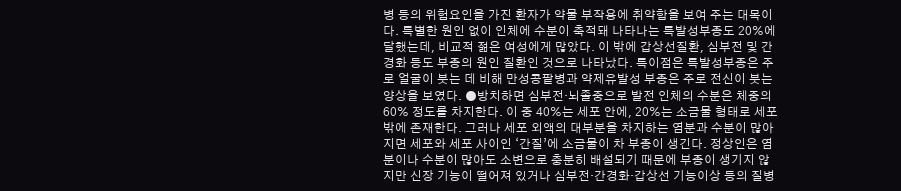병 등의 위험요인을 가진 환자가 약물 부작용에 취약함을 보여 주는 대목이다. 특별한 원인 없이 인체에 수분이 축적돼 나타나는 특발성부종도 20%에 달했는데, 비교적 젊은 여성에게 많았다. 이 밖에 갑상선질환, 심부전 및 간경화 등도 부종의 원인 질환인 것으로 나타났다. 특이점은 특발성부종은 주로 얼굴이 붓는 데 비해 만성콩팥병과 약제유발성 부종은 주로 전신이 붓는 양상을 보였다. ●방치하면 심부전·뇌졸중으로 발전 인체의 수분은 체중의 60% 정도를 차지한다. 이 중 40%는 세포 안에, 20%는 소금물 형태로 세포 밖에 존재한다. 그러나 세포 외액의 대부분을 차지하는 염분과 수분이 많아지면 세포와 세포 사이인 ‘간질’에 소금물이 차 부종이 생긴다. 정상인은 염분이나 수분이 많아도 소변으로 충분히 배설되기 때문에 부종이 생기지 않지만 신장 기능이 떨어져 있거나 심부전·간경화·갑상선 기능이상 등의 질병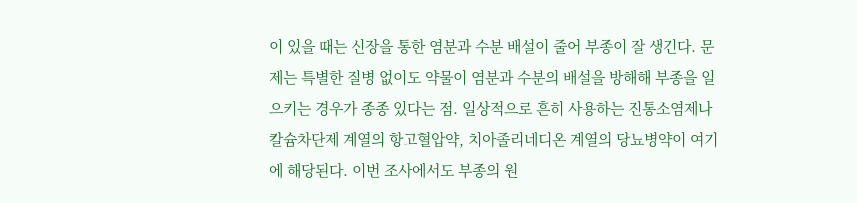이 있을 때는 신장을 통한 염분과 수분 배설이 줄어 부종이 잘 생긴다. 문제는 특별한 질병 없이도 약물이 염분과 수분의 배설을 방해해 부종을 일으키는 경우가 종종 있다는 점. 일상적으로 흔히 사용하는 진통소염제나 칼슘차단제 계열의 항고혈압약, 치아졸리네디온 계열의 당뇨병약이 여기에 해당된다. 이번 조사에서도 부종의 원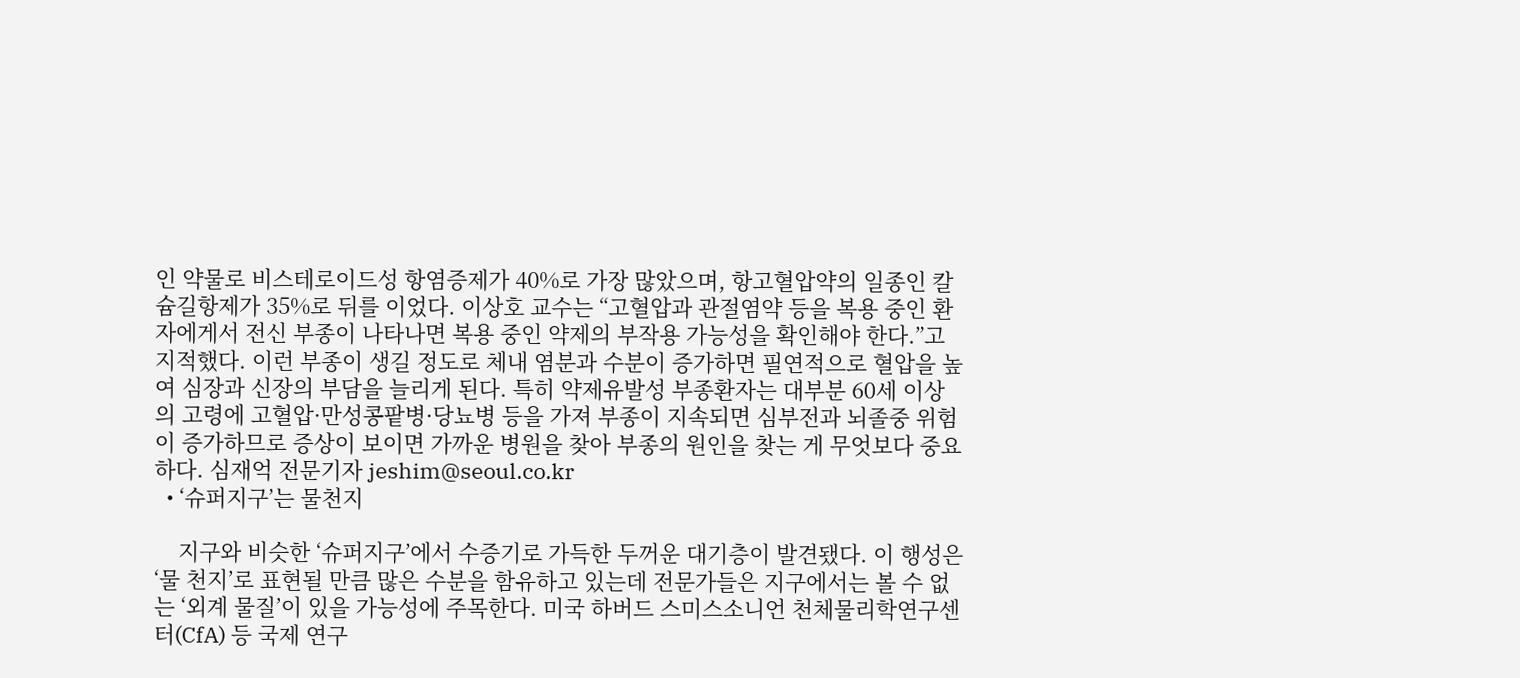인 약물로 비스테로이드성 항염증제가 40%로 가장 많았으며, 항고혈압약의 일종인 칼슘길항제가 35%로 뒤를 이었다. 이상호 교수는 “고혈압과 관절염약 등을 복용 중인 환자에게서 전신 부종이 나타나면 복용 중인 약제의 부작용 가능성을 확인해야 한다.”고 지적했다. 이런 부종이 생길 정도로 체내 염분과 수분이 증가하면 필연적으로 혈압을 높여 심장과 신장의 부담을 늘리게 된다. 특히 약제유발성 부종환자는 대부분 60세 이상의 고령에 고혈압·만성콩팥병·당뇨병 등을 가져 부종이 지속되면 심부전과 뇌졸중 위험이 증가하므로 증상이 보이면 가까운 병원을 찾아 부종의 원인을 찾는 게 무엇보다 중요하다. 심재억 전문기자 jeshim@seoul.co.kr
  • ‘슈퍼지구’는 물천지

    지구와 비슷한 ‘슈퍼지구’에서 수증기로 가득한 두꺼운 대기층이 발견됐다. 이 행성은 ‘물 천지’로 표현될 만큼 많은 수분을 함유하고 있는데 전문가들은 지구에서는 볼 수 없는 ‘외계 물질’이 있을 가능성에 주목한다. 미국 하버드 스미스소니언 천체물리학연구센터(CfA) 등 국제 연구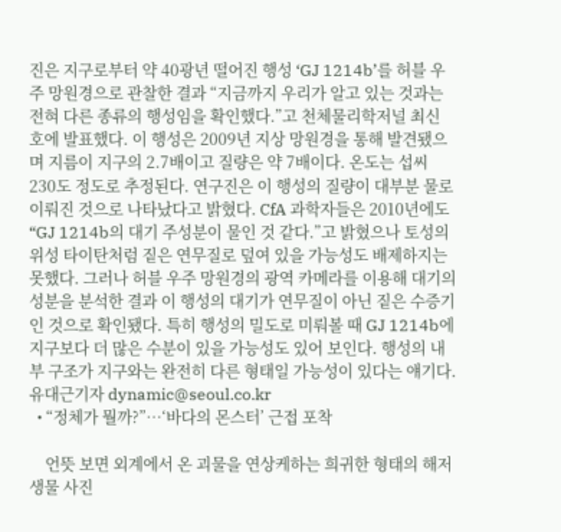진은 지구로부터 약 40광년 떨어진 행성 ‘GJ 1214b’를 허블 우주 망원경으로 관찰한 결과 “지금까지 우리가 알고 있는 것과는 전혀 다른 종류의 행성임을 확인했다.”고 천체물리학저널 최신 호에 발표했다. 이 행성은 2009년 지상 망원경을 통해 발견됐으며 지름이 지구의 2.7배이고 질량은 약 7배이다. 온도는 섭씨 230도 정도로 추정된다. 연구진은 이 행성의 질량이 대부분 물로 이뤄진 것으로 나타났다고 밝혔다. CfA 과학자들은 2010년에도 “GJ 1214b의 대기 주성분이 물인 것 같다.”고 밝혔으나 토성의 위성 타이탄처럼 짙은 연무질로 덮여 있을 가능성도 배제하지는 못했다. 그러나 허블 우주 망원경의 광역 카메라를 이용해 대기의 성분을 분석한 결과 이 행성의 대기가 연무질이 아닌 짙은 수증기인 것으로 확인됐다. 특히 행성의 밀도로 미뤄볼 때 GJ 1214b에 지구보다 더 많은 수분이 있을 가능성도 있어 보인다. 행성의 내부 구조가 지구와는 완전히 다른 형태일 가능성이 있다는 얘기다. 유대근기자 dynamic@seoul.co.kr
  • “정체가 뭘까?”…‘바다의 몬스터’ 근접 포착

    언뜻 보면 외계에서 온 괴물을 연상케하는 희귀한 형태의 해저생물 사진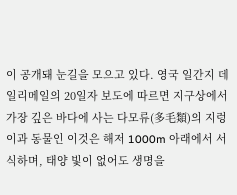이 공개돼 눈길을 모으고 있다. 영국 일간지 데일리메일의 20일자 보도에 따르면 지구상에서 가장 깊은 바다에 사는 다모류(多毛類)의 지렁이과 동물인 이것은 해저 1000m 아래에서 서식하며, 태양 빛이 없어도 생명을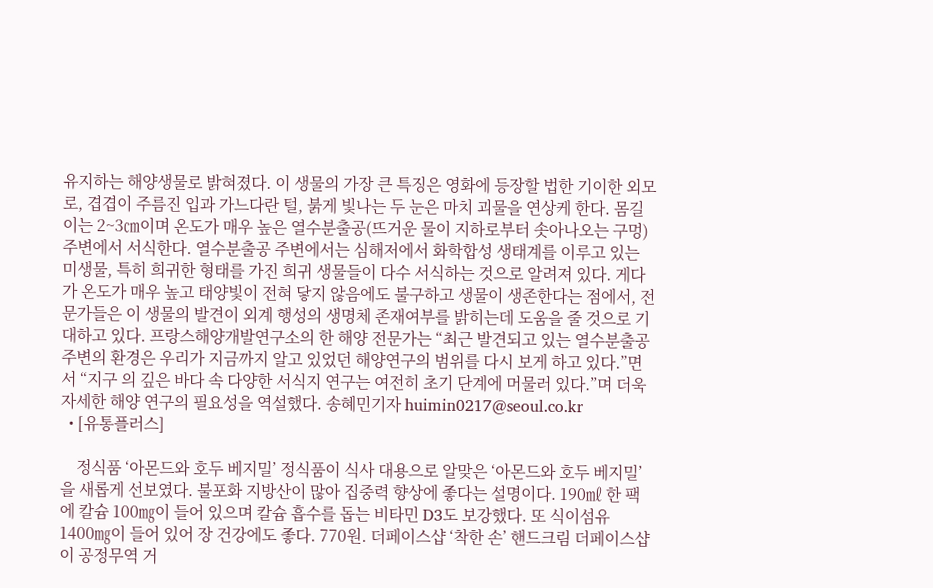유지하는 해양생물로 밝혀졌다. 이 생물의 가장 큰 특징은 영화에 등장할 법한 기이한 외모로, 겹겹이 주름진 입과 가느다란 털, 붉게 빛나는 두 눈은 마치 괴물을 연상케 한다. 몸길이는 2~3㎝이며 온도가 매우 높은 열수분출공(뜨거운 물이 지하로부터 솟아나오는 구멍)주변에서 서식한다. 열수분출공 주변에서는 심해저에서 화학합성 생태계를 이루고 있는 미생물, 특히 희귀한 형태를 가진 희귀 생물들이 다수 서식하는 것으로 알려져 있다. 게다가 온도가 매우 높고 태양빛이 전혀 닿지 않음에도 불구하고 생물이 생존한다는 점에서, 전문가들은 이 생물의 발견이 외계 행성의 생명체 존재여부를 밝히는데 도움을 줄 것으로 기대하고 있다. 프랑스해양개발연구소의 한 해양 전문가는 “최근 발견되고 있는 열수분출공 주변의 환경은 우리가 지금까지 알고 있었던 해양연구의 범위를 다시 보게 하고 있다.”면서 “지구 의 깊은 바다 속 다양한 서식지 연구는 여전히 초기 단계에 머물러 있다.”며 더욱 자세한 해양 연구의 필요성을 역설했다. 송혜민기자 huimin0217@seoul.co.kr
  • [유통플러스]

    정식품 ‘아몬드와 호두 베지밀’ 정식품이 식사 대용으로 알맞은 ‘아몬드와 호두 베지밀’을 새롭게 선보였다. 불포화 지방산이 많아 집중력 향상에 좋다는 설명이다. 190㎖ 한 팩에 칼슘 100㎎이 들어 있으며 칼슘 흡수를 돕는 비타민 D3도 보강했다. 또 식이섬유 1400㎎이 들어 있어 장 건강에도 좋다. 770원. 더페이스샵 ‘착한 손’ 핸드크림 더페이스샵이 공정무역 거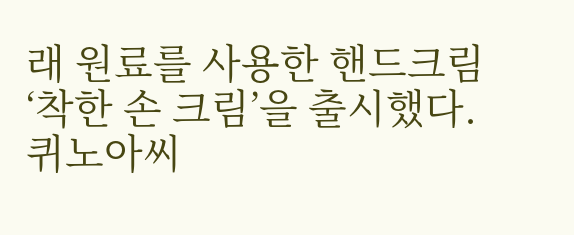래 원료를 사용한 핸드크림 ‘착한 손 크림’을 출시했다. 퀴노아씨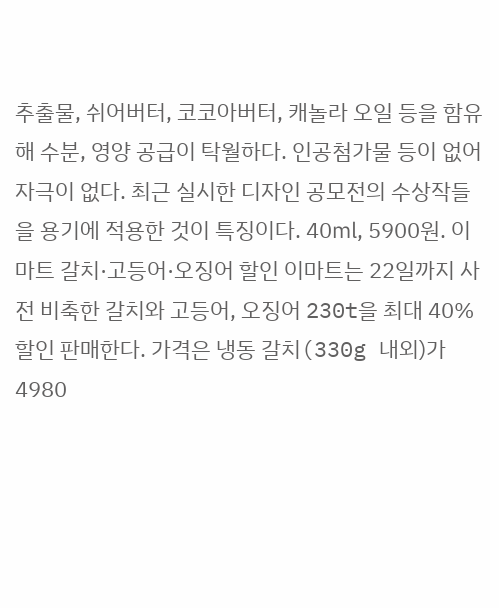추출물, 쉬어버터, 코코아버터, 캐놀라 오일 등을 함유해 수분, 영양 공급이 탁월하다. 인공첨가물 등이 없어 자극이 없다. 최근 실시한 디자인 공모전의 수상작들을 용기에 적용한 것이 특징이다. 40㎖, 5900원. 이마트 갈치·고등어·오징어 할인 이마트는 22일까지 사전 비축한 갈치와 고등어, 오징어 230t을 최대 40% 할인 판매한다. 가격은 냉동 갈치(330g 내외)가 4980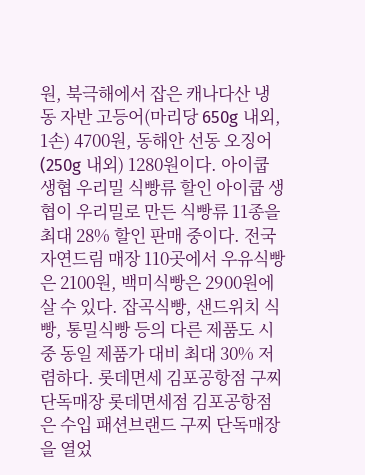원, 북극해에서 잡은 캐나다산 냉동 자반 고등어(마리당 650g 내외, 1손) 4700원, 동해안 선동 오징어 (250g 내외) 1280원이다. 아이쿱 생협 우리밀 식빵류 할인 아이쿱 생협이 우리밀로 만든 식빵류 11종을 최대 28% 할인 판매 중이다. 전국 자연드림 매장 110곳에서 우유식빵은 2100원, 백미식빵은 2900원에 살 수 있다. 잡곡식빵, 샌드위치 식빵, 통밀식빵 등의 다른 제품도 시중 동일 제품가 대비 최대 30% 저렴하다. 롯데면세 김포공항점 구찌 단독매장 롯데면세점 김포공항점은 수입 패션브랜드 구찌 단독매장을 열었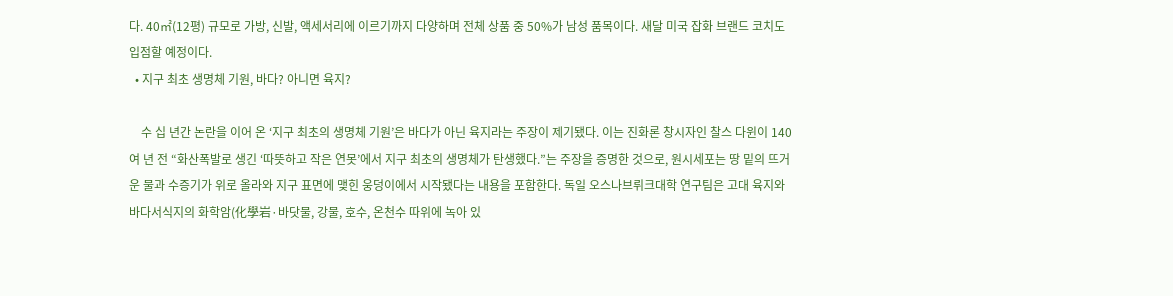다. 40㎡(12평) 규모로 가방, 신발, 액세서리에 이르기까지 다양하며 전체 상품 중 50%가 남성 품목이다. 새달 미국 잡화 브랜드 코치도 입점할 예정이다.
  • 지구 최초 생명체 기원, 바다? 아니면 육지?

    수 십 년간 논란을 이어 온 ‘지구 최초의 생명체 기원’은 바다가 아닌 육지라는 주장이 제기됐다. 이는 진화론 창시자인 찰스 다윈이 140여 년 전 “화산폭발로 생긴 ‘따뜻하고 작은 연못’에서 지구 최초의 생명체가 탄생했다.”는 주장을 증명한 것으로, 원시세포는 땅 밑의 뜨거운 물과 수증기가 위로 올라와 지구 표면에 맺힌 웅덩이에서 시작됐다는 내용을 포함한다. 독일 오스나브뤼크대학 연구팀은 고대 육지와 바다서식지의 화학암(化學岩·바닷물, 강물, 호수, 온천수 따위에 녹아 있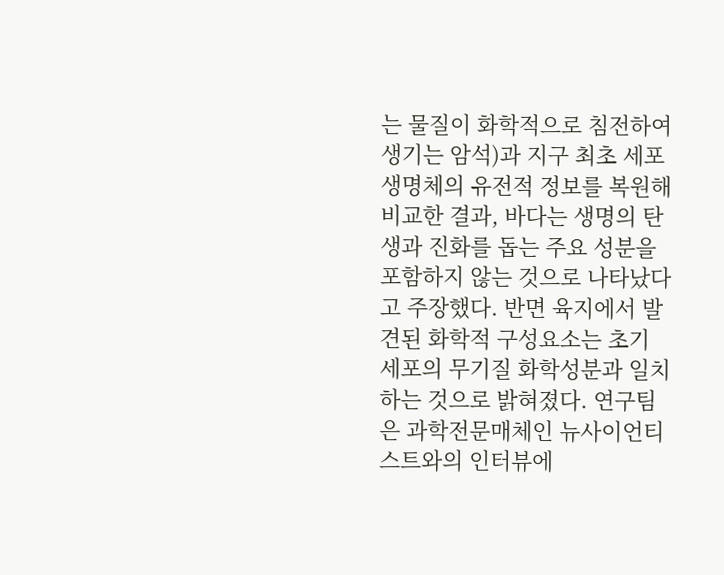는 물질이 화학적으로 침전하여 생기는 암석)과 지구 최초 세포 생명체의 유전적 정보를 복원해 비교한 결과, 바다는 생명의 탄생과 진화를 돕는 주요 성분을 포함하지 않는 것으로 나타났다고 주장했다. 반면 육지에서 발견된 화학적 구성요소는 초기 세포의 무기질 화학성분과 일치하는 것으로 밝혀졌다. 연구팀은 과학전문매체인 뉴사이언티스트와의 인터뷰에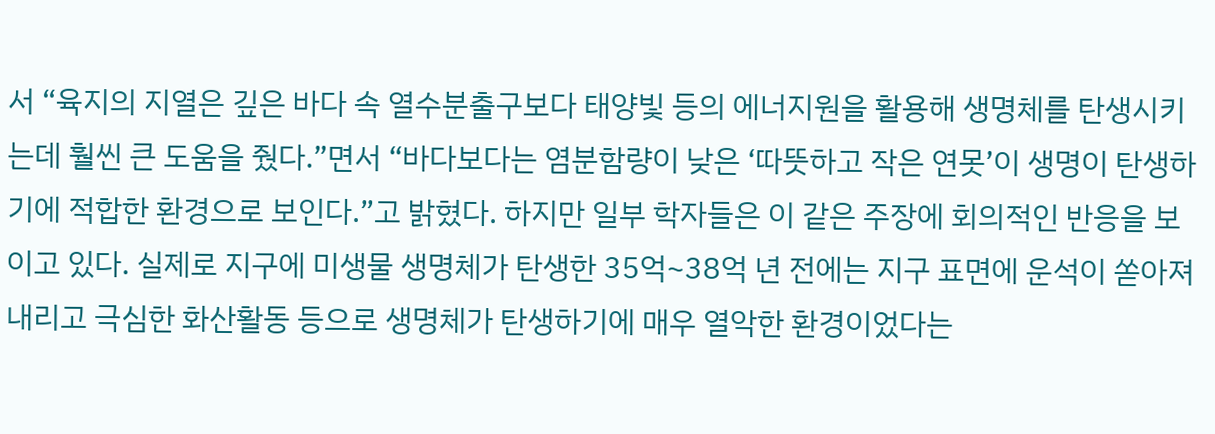서 “육지의 지열은 깊은 바다 속 열수분출구보다 태양빛 등의 에너지원을 활용해 생명체를 탄생시키는데 훨씬 큰 도움을 줬다.”면서 “바다보다는 염분함량이 낮은 ‘따뜻하고 작은 연못’이 생명이 탄생하기에 적합한 환경으로 보인다.”고 밝혔다. 하지만 일부 학자들은 이 같은 주장에 회의적인 반응을 보이고 있다. 실제로 지구에 미생물 생명체가 탄생한 35억~38억 년 전에는 지구 표면에 운석이 쏟아져 내리고 극심한 화산활동 등으로 생명체가 탄생하기에 매우 열악한 환경이었다는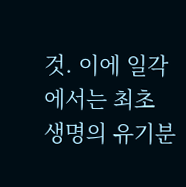것. 이에 일각에서는 최초 생명의 유기분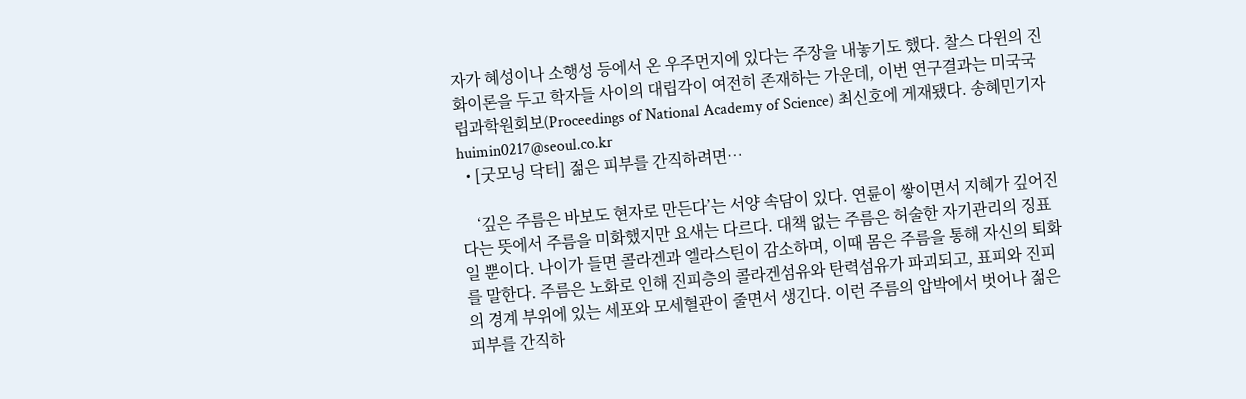자가 혜성이나 소행성 등에서 온 우주먼지에 있다는 주장을 내놓기도 했다. 찰스 다윈의 진화이론을 두고 학자들 사이의 대립각이 여전히 존재하는 가운데, 이번 연구결과는 미국국립과학원회보(Proceedings of National Academy of Science) 최신호에 게재됐다. 송혜민기자 huimin0217@seoul.co.kr
  • [굿모닝 닥터] 젊은 피부를 간직하려면…

    ‘깊은 주름은 바보도 현자로 만든다’는 서양 속담이 있다. 연륜이 쌓이면서 지혜가 깊어진다는 뜻에서 주름을 미화했지만 요새는 다르다. 대책 없는 주름은 허술한 자기관리의 징표일 뿐이다. 나이가 들면 콜라겐과 엘라스틴이 감소하며, 이때 몸은 주름을 통해 자신의 퇴화를 말한다. 주름은 노화로 인해 진피층의 콜라겐섬유와 탄력섬유가 파괴되고, 표피와 진피의 경계 부위에 있는 세포와 모세혈관이 줄면서 생긴다. 이런 주름의 압박에서 벗어나 젊은 피부를 간직하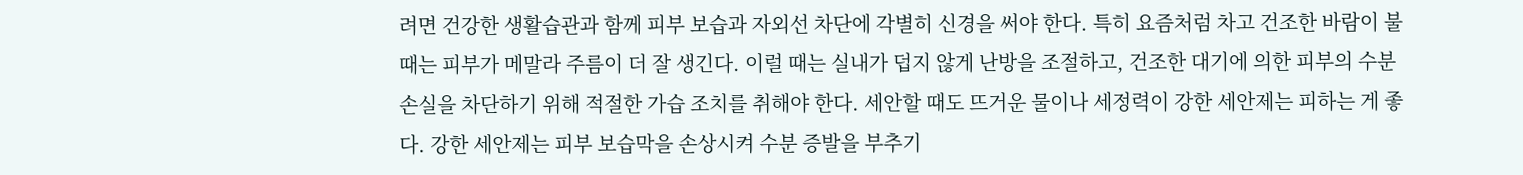려면 건강한 생활습관과 함께 피부 보습과 자외선 차단에 각별히 신경을 써야 한다. 특히 요즘처럼 차고 건조한 바람이 불 때는 피부가 메말라 주름이 더 잘 생긴다. 이럴 때는 실내가 덥지 않게 난방을 조절하고, 건조한 대기에 의한 피부의 수분 손실을 차단하기 위해 적절한 가습 조치를 취해야 한다. 세안할 때도 뜨거운 물이나 세정력이 강한 세안제는 피하는 게 좋다. 강한 세안제는 피부 보습막을 손상시켜 수분 증발을 부추기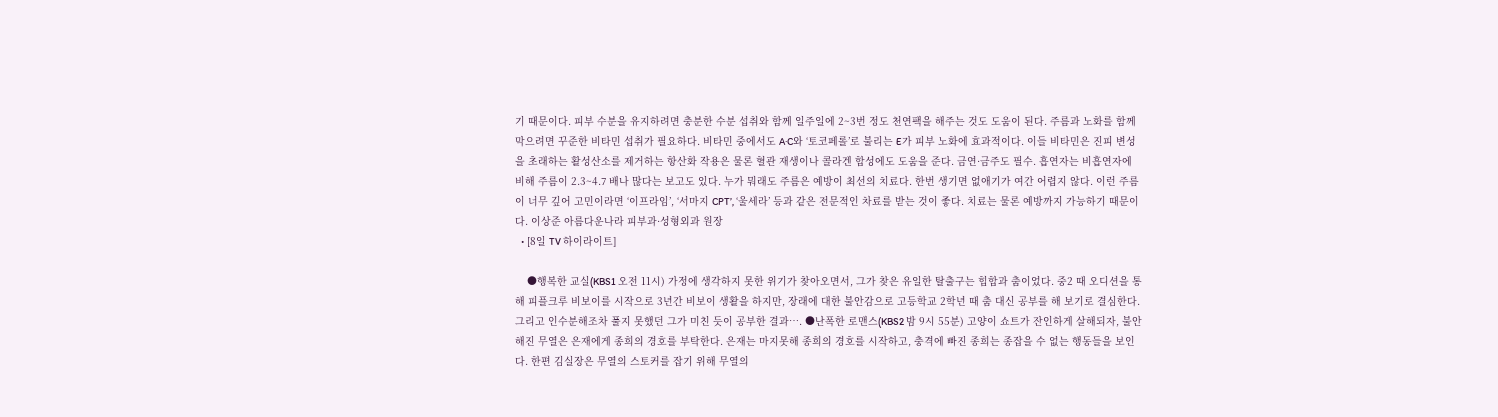기 때문이다. 피부 수분을 유지하려면 충분한 수분 섭취와 함께 일주일에 2~3번 정도 천연팩을 해주는 것도 도움이 된다. 주름과 노화를 함께 막으려면 꾸준한 비타민 섭취가 필요하다. 비타민 중에서도 A·C와 ‘토코페롤’로 불리는 E가 피부 노화에 효과적이다. 이들 비타민은 진피 변성을 초래하는 활성산소를 제거하는 항산화 작용은 물론 혈관 재생이나 콜라겐 합성에도 도움을 준다. 금연·금주도 필수. 흡연자는 비흡연자에 비해 주름이 2.3~4.7 배나 많다는 보고도 있다. 누가 뭐래도 주름은 예방이 최선의 치료다. 한번 생기면 없애기가 여간 어렵지 않다. 이런 주름이 너무 깊어 고민이라면 ‘이프라임’, ‘서마지 CPT’, ‘울세라’ 등과 같은 전문적인 차료를 받는 것이 좋다. 치료는 물론 예방까지 가능하기 때문이다. 이상준 아름다운나라 피부과·성형외과 원장
  • [8일 TV 하이라이트]

    ●행복한 교실(KBS1 오전 11시) 가정에 생각하지 못한 위기가 찾아오면서, 그가 찾은 유일한 탈출구는 힙합과 춤이었다. 중2 때 오디션을 통해 피플크루 비보이를 시작으로 3년간 비보이 생활을 하지만, 장래에 대한 불안감으로 고등학교 2학년 때 춤 대신 공부를 해 보기로 결심한다. 그리고 인수분해조차 풀지 못했던 그가 미친 듯이 공부한 결과…. ●난폭한 로맨스(KBS2 밤 9시 55분) 고양이 쇼트가 잔인하게 살해되자, 불안해진 무열은 은재에게 종희의 경호를 부탁한다. 은재는 마지못해 종희의 경호를 시작하고, 충격에 빠진 종희는 종잡을 수 없는 행동들을 보인다. 한편 김실장은 무열의 스토커를 잡기 위해 무열의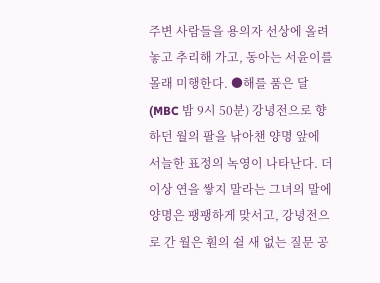주변 사람들을 용의자 선상에 올려놓고 추리해 가고, 동아는 서윤이를 몰래 미행한다. ●해를 품은 달(MBC 밤 9시 50분) 강녕전으로 향하던 월의 팔을 낚아챈 양명 앞에 서늘한 표정의 녹영이 나타난다. 더 이상 연을 쌓지 말라는 그녀의 말에 양명은 팽팽하게 맞서고, 강녕전으로 간 월은 훤의 쉴 새 없는 질문 공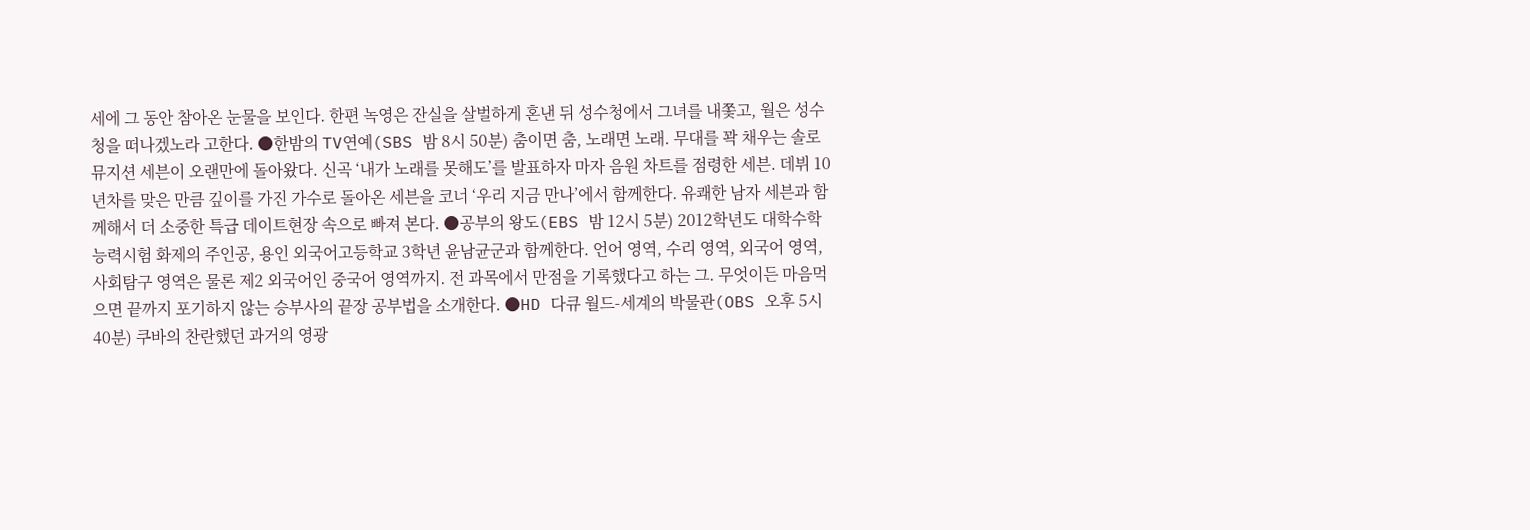세에 그 동안 참아온 눈물을 보인다. 한편 녹영은 잔실을 살벌하게 혼낸 뒤 성수청에서 그녀를 내쫓고, 월은 성수청을 떠나겠노라 고한다. ●한밤의 TV연예(SBS 밤 8시 50분) 춤이면 춤, 노래면 노래. 무대를 꽉 채우는 솔로 뮤지션 세븐이 오랜만에 돌아왔다. 신곡 ‘내가 노래를 못해도’를 발표하자 마자 음원 차트를 점령한 세븐. 데뷔 10년차를 맞은 만큼 깊이를 가진 가수로 돌아온 세븐을 코너 ‘우리 지금 만나’에서 함께한다. 유쾌한 남자 세븐과 함께해서 더 소중한 특급 데이트현장 속으로 빠져 본다. ●공부의 왕도(EBS 밤 12시 5분) 2012학년도 대학수학능력시험 화제의 주인공, 용인 외국어고등학교 3학년 윤남균군과 함께한다. 언어 영역, 수리 영역, 외국어 영역, 사회탐구 영역은 물론 제2 외국어인 중국어 영역까지. 전 과목에서 만점을 기록했다고 하는 그. 무엇이든 마음먹으면 끝까지 포기하지 않는 승부사의 끝장 공부법을 소개한다. ●HD 다큐 월드-세계의 박물관(OBS 오후 5시 40분) 쿠바의 찬란했던 과거의 영광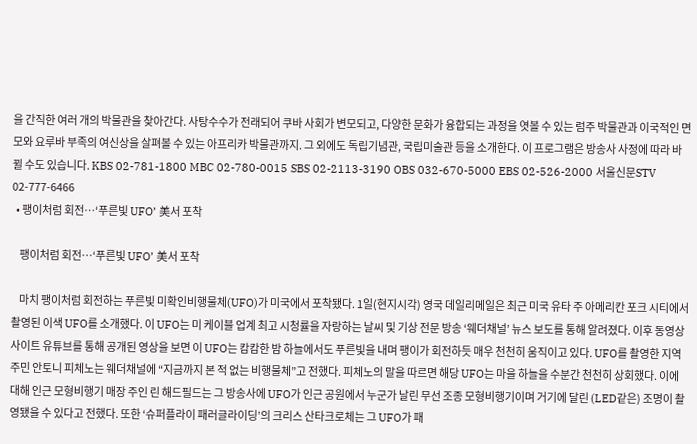을 간직한 여러 개의 박물관을 찾아간다. 사탕수수가 전래되어 쿠바 사회가 변모되고, 다양한 문화가 융합되는 과정을 엿볼 수 있는 럼주 박물관과 이국적인 면모와 요루바 부족의 여신상을 살펴볼 수 있는 아프리카 박물관까지. 그 외에도 독립기념관, 국립미술관 등을 소개한다. 이 프로그램은 방송사 사정에 따라 바뀔 수도 있습니다. KBS 02-781-1800 MBC 02-780-0015 SBS 02-2113-3190 OBS 032-670-5000 EBS 02-526-2000 서울신문STV 02-777-6466
  • 팽이처럼 회전…‘푸른빛 UFO’ 美서 포착

    팽이처럼 회전…‘푸른빛 UFO’ 美서 포착

    마치 팽이처럼 회전하는 푸른빛 미확인비행물체(UFO)가 미국에서 포착됐다. 1일(현지시각) 영국 데일리메일은 최근 미국 유타 주 아메리칸 포크 시티에서 촬영된 이색 UFO를 소개했다. 이 UFO는 미 케이블 업계 최고 시청률을 자랑하는 날씨 및 기상 전문 방송 ‘웨더채널’ 뉴스 보도를 통해 알려졌다. 이후 동영상 사이트 유튜브를 통해 공개된 영상을 보면 이 UFO는 캄캄한 밤 하늘에서도 푸른빛을 내며 팽이가 회전하듯 매우 천천히 움직이고 있다. UFO를 촬영한 지역주민 안토니 피체노는 웨더채널에 “지금까지 본 적 없는 비행물체”고 전했다. 피체노의 말을 따르면 해당 UFO는 마을 하늘을 수분간 천천히 상회했다. 이에 대해 인근 모형비행기 매장 주인 린 해드필드는 그 방송사에 UFO가 인근 공원에서 누군가 날린 무선 조종 모형비행기이며 거기에 달린 (LED같은) 조명이 촬영됐을 수 있다고 전했다. 또한 ‘슈퍼플라이 패러글라이딩’의 크리스 산타크로체는 그 UFO가 패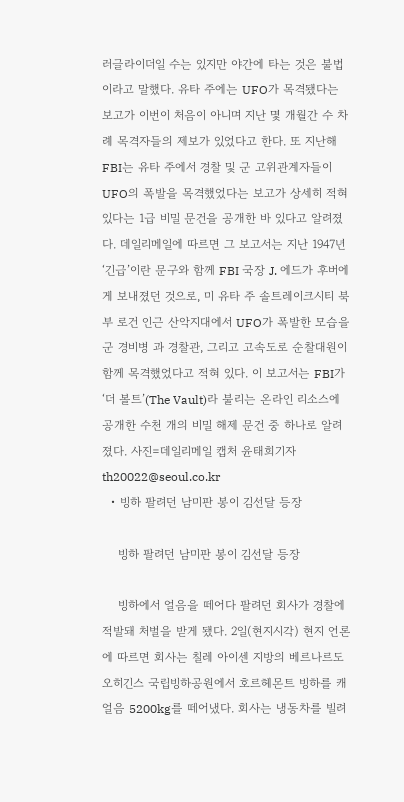러글라이더일 수는 있지만 야간에 타는 것은 불법이라고 말했다. 유타 주에는 UFO가 목격됐다는 보고가 이번이 처음이 아니며 지난 몇 개월간 수 차례 목격자들의 제보가 있었다고 한다. 또 지난해 FBI는 유타 주에서 경찰 및 군 고위관계자들이 UFO의 폭발을 목격했었다는 보고가 상세히 적혀 있다는 1급 비밀 문건을 공개한 바 있다고 알려졌다. 데일리메일에 따르면 그 보고서는 지난 1947년 ‘긴급’이란 문구와 함께 FBI 국장 J. 에드가 후버에게 보내졌던 것으로, 미 유타 주 솔트레이크시티 북부 로건 인근 산악지대에서 UFO가 폭발한 모습을 군 경비병 과 경찰관, 그리고 고속도로 순찰대원이 함께 목격했었다고 적혀 있다. 이 보고서는 FBI가 ‘더 볼트’(The Vault)라 불리는 온라인 리소스에 공개한 수천 개의 비밀 해제 문건 중 하나로 알려졌다. 사진=데일리메일 캡처 윤태희기자 th20022@seoul.co.kr
  • 빙하 팔려던 남미판 봉이 김선달 등장

    빙하 팔려던 남미판 봉이 김선달 등장

    빙하에서 얼음을 떼어다 팔려던 회사가 경찰에 적발돼 처벌을 받게 됐다. 2일(현지시각) 현지 언론에 따르면 회사는 칠레 아이센 지방의 베르나르도 오히긴스 국립빙하공원에서 호르헤몬트 빙하를 캐 얼음 5200kg를 떼어냈다. 회사는 냉동차를 빌려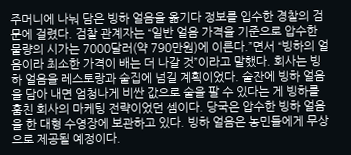주머니에 나눠 담은 빙하 얼음을 옮기다 정보를 입수한 경찰의 검문에 걸렸다. 검찰 관계자는 “일반 얼음 가격을 기준으로 압수한 물량의 시가는 7000달러(약 790만원)에 이른다.”면서 “빙하의 얼음이라 최소한 가격이 배는 더 나갈 것”이라고 말했다. 회사는 빙하 얼음을 레스토랑과 술집에 넘길 계획이었다. 술잔에 빙하 얼음을 담아 내면 엄청나게 비싼 값으로 술을 팔 수 있다는 게 빙하를 훔친 회사의 마케팅 전략이었던 셈이다. 당국은 압수한 빙하 얼음을 한 대형 수영장에 보관하고 있다. 빙하 얼음은 농민들에게 무상으로 제공될 예정이다.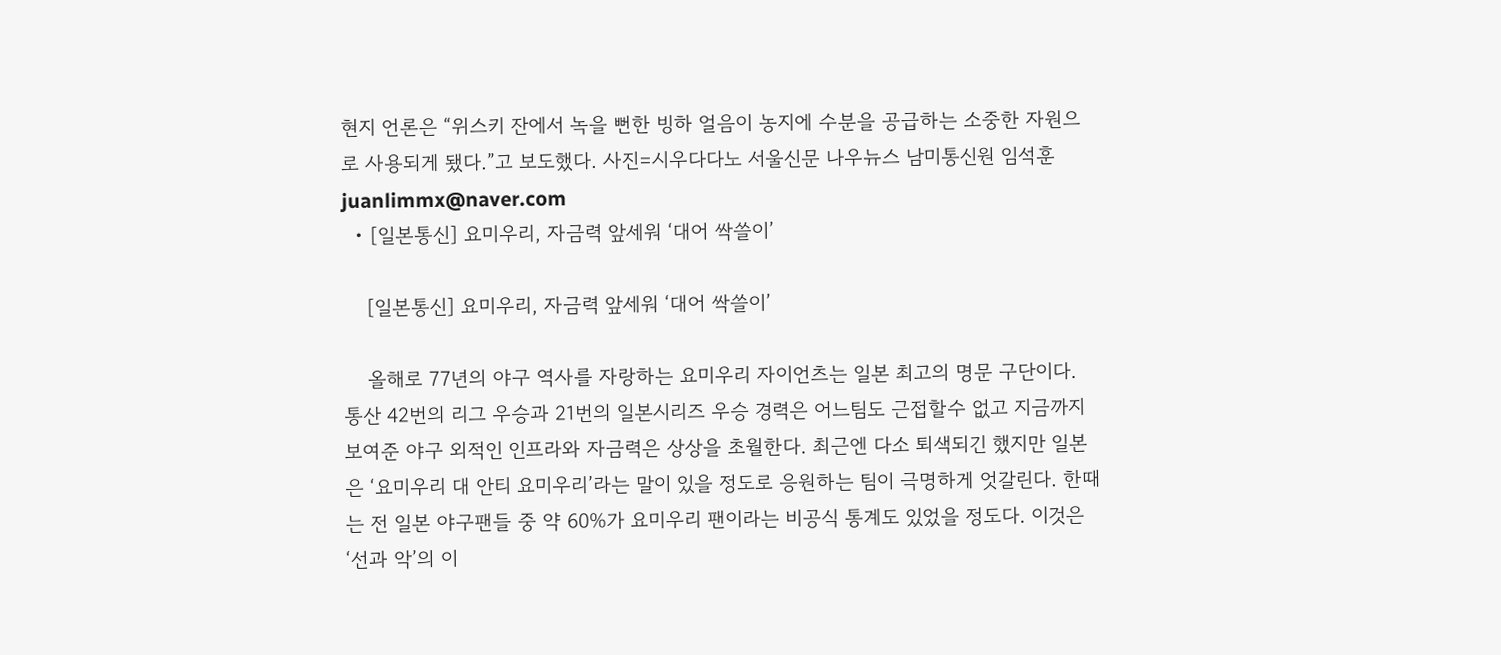현지 언론은 “위스키 잔에서 녹을 뻔한 빙하 얼음이 농지에 수분을 공급하는 소중한 자원으로 사용되게 됐다.”고 보도했다. 사진=시우다다노 서울신문 나우뉴스 남미통신원 임석훈 juanlimmx@naver.com
  • [일본통신] 요미우리, 자금력 앞세워 ‘대어 싹쓸이’

    [일본통신] 요미우리, 자금력 앞세워 ‘대어 싹쓸이’

    올해로 77년의 야구 역사를 자랑하는 요미우리 자이언츠는 일본 최고의 명문 구단이다. 통산 42번의 리그 우승과 21번의 일본시리즈 우승 경력은 어느팀도 근접할수 없고 지금까지 보여준 야구 외적인 인프라와 자금력은 상상을 초월한다. 최근엔 다소 퇴색되긴 했지만 일본은 ‘요미우리 대 안티 요미우리’라는 말이 있을 정도로 응원하는 팀이 극명하게 엇갈린다. 한때는 전 일본 야구팬들 중 약 60%가 요미우리 팬이라는 비공식 통계도 있었을 정도다. 이것은 ‘선과 악’의 이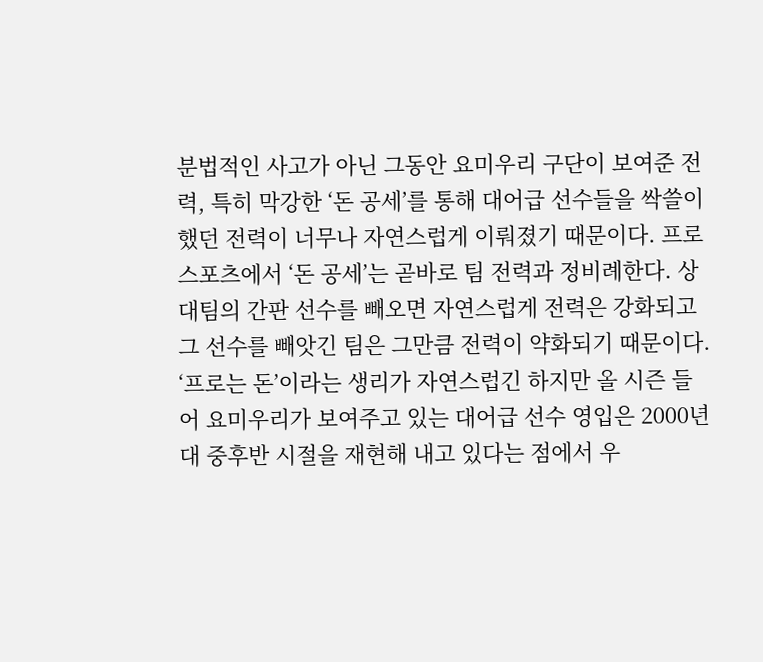분법적인 사고가 아닌 그동안 요미우리 구단이 보여준 전력, 특히 막강한 ‘돈 공세’를 통해 대어급 선수들을 싹쓸이 했던 전력이 너무나 자연스럽게 이뤄졌기 때문이다. 프로 스포츠에서 ‘돈 공세’는 곧바로 팀 전력과 정비례한다. 상대팀의 간판 선수를 빼오면 자연스럽게 전력은 강화되고 그 선수를 빼앗긴 팀은 그만큼 전력이 약화되기 때문이다. ‘프로는 돈’이라는 생리가 자연스럽긴 하지만 올 시즌 들어 요미우리가 보여주고 있는 대어급 선수 영입은 2000년대 중후반 시절을 재현해 내고 있다는 점에서 우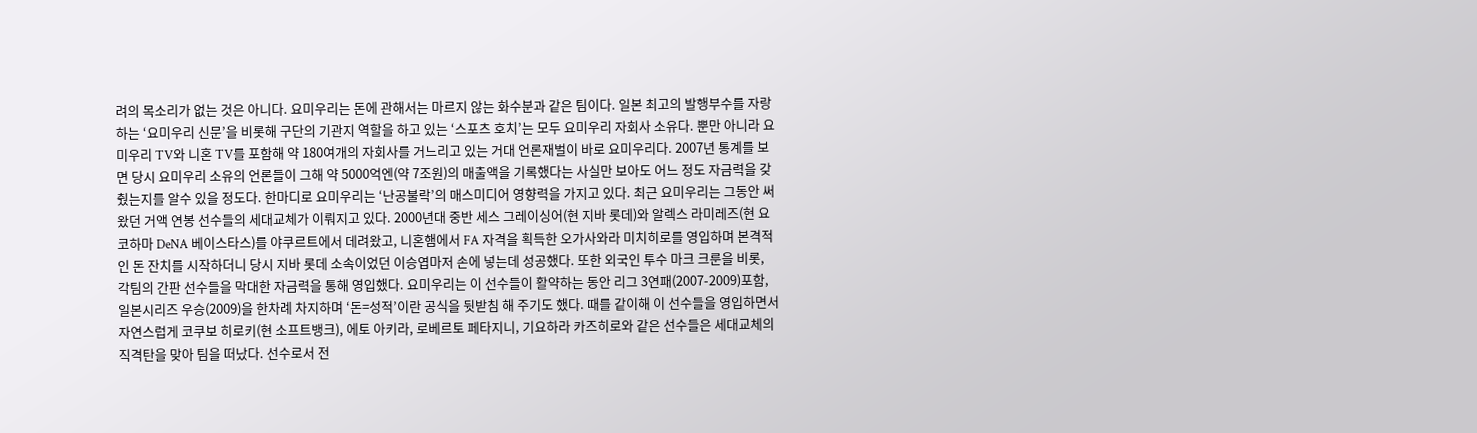려의 목소리가 없는 것은 아니다. 요미우리는 돈에 관해서는 마르지 않는 화수분과 같은 팀이다. 일본 최고의 발행부수를 자랑하는 ‘요미우리 신문’을 비롯해 구단의 기관지 역할을 하고 있는 ‘스포츠 호치’는 모두 요미우리 자회사 소유다. 뿐만 아니라 요미우리 TV와 니혼 TV를 포함해 약 180여개의 자회사를 거느리고 있는 거대 언론재벌이 바로 요미우리다. 2007년 통계를 보면 당시 요미우리 소유의 언론들이 그해 약 5000억엔(약 7조원)의 매출액을 기록했다는 사실만 보아도 어느 정도 자금력을 갖췄는지를 알수 있을 정도다. 한마디로 요미우리는 ‘난공불락’의 매스미디어 영향력을 가지고 있다. 최근 요미우리는 그동안 써왔던 거액 연봉 선수들의 세대교체가 이뤄지고 있다. 2000년대 중반 세스 그레이싱어(현 지바 롯데)와 알렉스 라미레즈(현 요코하마 DeNA 베이스타스)를 야쿠르트에서 데려왔고, 니혼햄에서 FA 자격을 획득한 오가사와라 미치히로를 영입하며 본격적인 돈 잔치를 시작하더니 당시 지바 롯데 소속이었던 이승엽마저 손에 넣는데 성공했다. 또한 외국인 투수 마크 크룬을 비롯, 각팀의 간판 선수들을 막대한 자금력을 통해 영입했다. 요미우리는 이 선수들이 활약하는 동안 리그 3연패(2007-2009)포함, 일본시리즈 우승(2009)을 한차례 차지하며 ‘돈=성적’이란 공식을 뒷받침 해 주기도 했다. 때를 같이해 이 선수들을 영입하면서 자연스럽게 코쿠보 히로키(현 소프트뱅크), 에토 아키라, 로베르토 페타지니, 기요하라 카즈히로와 같은 선수들은 세대교체의 직격탄을 맞아 팀을 떠났다. 선수로서 전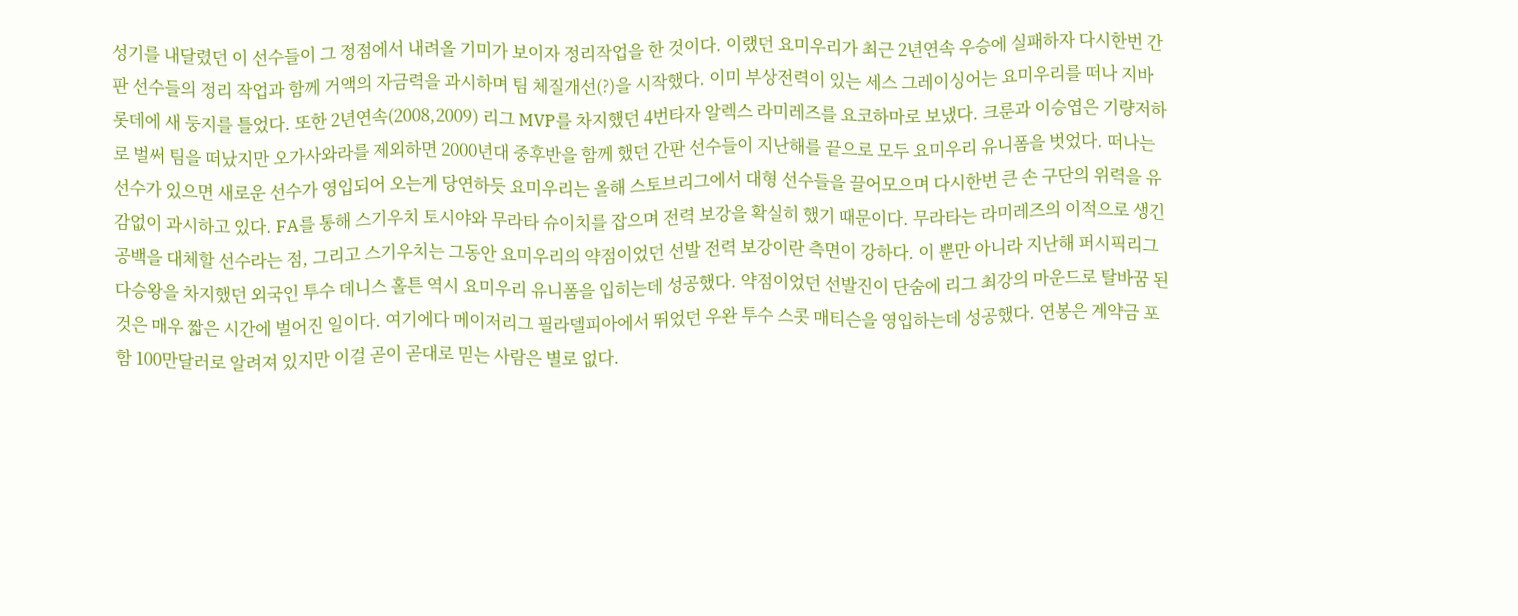성기를 내달렸던 이 선수들이 그 정점에서 내려올 기미가 보이자 정리작업을 한 것이다. 이랬던 요미우리가 최근 2년연속 우승에 실패하자 다시한번 간판 선수들의 정리 작업과 함께 거액의 자금력을 과시하며 팀 체질개선(?)을 시작했다. 이미 부상전력이 있는 세스 그레이싱어는 요미우리를 떠나 지바 롯데에 새 둥지를 틀었다. 또한 2년연속(2008,2009) 리그 MVP를 차지했던 4번타자 알렉스 라미레즈를 요코하마로 보냈다. 크룬과 이승엽은 기량저하로 벌써 팀을 떠났지만 오가사와라를 제외하면 2000년대 중후반을 함께 했던 간판 선수들이 지난해를 끝으로 모두 요미우리 유니폼을 벗었다. 떠나는 선수가 있으면 새로운 선수가 영입되어 오는게 당연하듯 요미우리는 올해 스토브리그에서 대형 선수들을 끌어모으며 다시한번 큰 손 구단의 위력을 유감없이 과시하고 있다. FA를 통해 스기우치 토시야와 무라타 슈이치를 잡으며 전력 보강을 확실히 했기 때문이다. 무라타는 라미레즈의 이적으로 생긴 공백을 대체할 선수라는 점, 그리고 스기우치는 그동안 요미우리의 약점이었던 선발 전력 보강이란 측면이 강하다. 이 뿐만 아니라 지난해 퍼시픽리그 다승왕을 차지했던 외국인 투수 데니스 홀튼 역시 요미우리 유니폼을 입히는데 성공했다. 약점이었던 선발진이 단숨에 리그 최강의 마운드로 탈바꿈 된 것은 매우 짧은 시간에 벌어진 일이다. 여기에다 메이저리그 필라델피아에서 뛰었던 우완 투수 스콧 매티슨을 영입하는데 성공했다. 연봉은 계약금 포함 100만달러로 알려져 있지만 이걸 곧이 곧대로 믿는 사람은 별로 없다.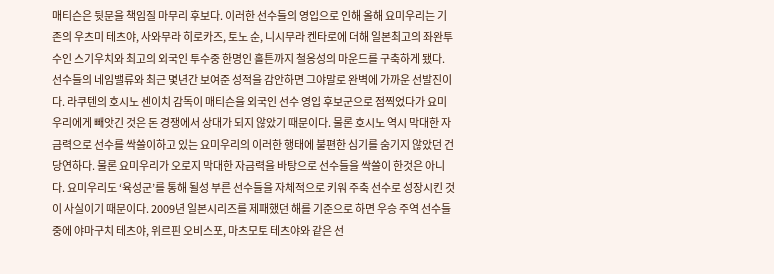매티슨은 뒷문을 책임질 마무리 후보다. 이러한 선수들의 영입으로 인해 올해 요미우리는 기존의 우츠미 테츠야, 사와무라 히로카즈, 토노 순, 니시무라 켄타로에 더해 일본최고의 좌완투수인 스기우치와 최고의 외국인 투수중 한명인 홀튼까지 철옹성의 마운드를 구축하게 됐다. 선수들의 네임밸류와 최근 몇년간 보여준 성적을 감안하면 그야말로 완벽에 가까운 선발진이다. 라쿠텐의 호시노 센이치 감독이 매티슨을 외국인 선수 영입 후보군으로 점찍었다가 요미우리에게 빼앗긴 것은 돈 경쟁에서 상대가 되지 않았기 때문이다. 물론 호시노 역시 막대한 자금력으로 선수를 싹쓸이하고 있는 요미우리의 이러한 행태에 불편한 심기를 숨기지 않았던 건 당연하다. 물론 요미우리가 오로지 막대한 자금력을 바탕으로 선수들을 싹쓸이 한것은 아니다. 요미우리도 ‘육성군’를 통해 될성 부른 선수들을 자체적으로 키워 주축 선수로 성장시킨 것이 사실이기 때문이다. 2009년 일본시리즈를 제패했던 해를 기준으로 하면 우승 주역 선수들중에 야마구치 테츠야, 위르핀 오비스포, 마츠모토 테츠야와 같은 선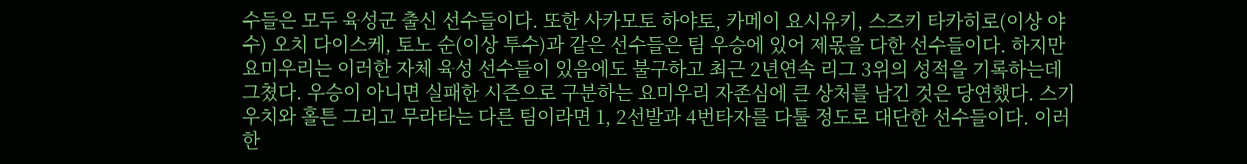수들은 모두 육성군 출신 선수들이다. 또한 사카모토 하야토, 카메이 요시유키, 스즈키 타카히로(이상 야수) 오치 다이스케, 토노 순(이상 투수)과 같은 선수들은 팀 우승에 있어 제몫을 다한 선수들이다. 하지만 요미우리는 이러한 자체 육성 선수들이 있음에도 불구하고 최근 2년연속 리그 3위의 성적을 기록하는데 그쳤다. 우승이 아니면 실패한 시즌으로 구분하는 요미우리 자존심에 큰 상처를 남긴 것은 당연했다. 스기우치와 홀튼 그리고 무라타는 다른 팀이라면 1, 2선발과 4번타자를 다툴 정도로 대단한 선수들이다. 이러한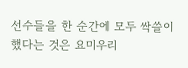선수들을 한 순간에 모두 싹쓸이 했다는 것은 요미우리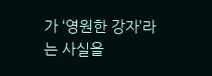가 ‘영원한 강자’라는 사실을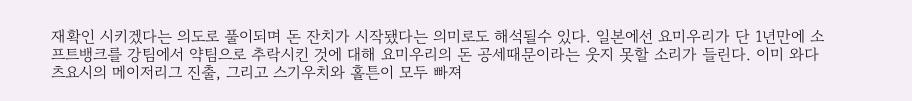재확인 시키겠다는 의도로 풀이되며 돈 잔치가 시작됐다는 의미로도 해석될수 있다. 일본에선 요미우리가 단 1년만에 소프트뱅크를 강팀에서 약팀으로 추락시킨 것에 대해 요미우리의 돈 공세때문이라는 웃지 못할 소리가 들린다. 이미 와다 츠요시의 메이저리그 진출, 그리고 스기우치와 홀튼이 모두 빠져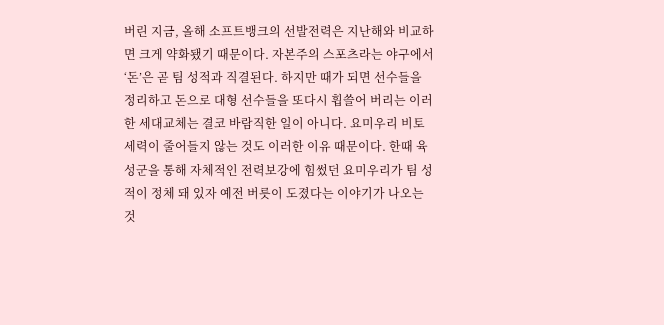버린 지금, 올해 소프트뱅크의 선발전력은 지난해와 비교하면 크게 약화됐기 때문이다. 자본주의 스포츠라는 야구에서 ‘돈’은 곧 팀 성적과 직결된다. 하지만 때가 되면 선수들을 정리하고 돈으로 대형 선수들을 또다시 휩쓸어 버리는 이러한 세대교체는 결코 바람직한 일이 아니다. 요미우리 비토세력이 줄어들지 않는 것도 이러한 이유 때문이다. 한때 육성군을 통해 자체적인 전력보강에 힘썼던 요미우리가 팀 성적이 정체 돼 있자 예전 버릇이 도졌다는 이야기가 나오는 것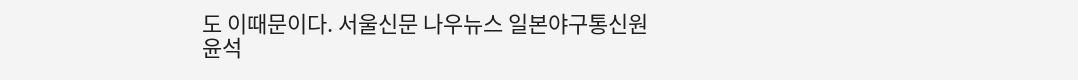도 이때문이다. 서울신문 나우뉴스 일본야구통신원 윤석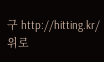구 http://hitting.kr/
위로